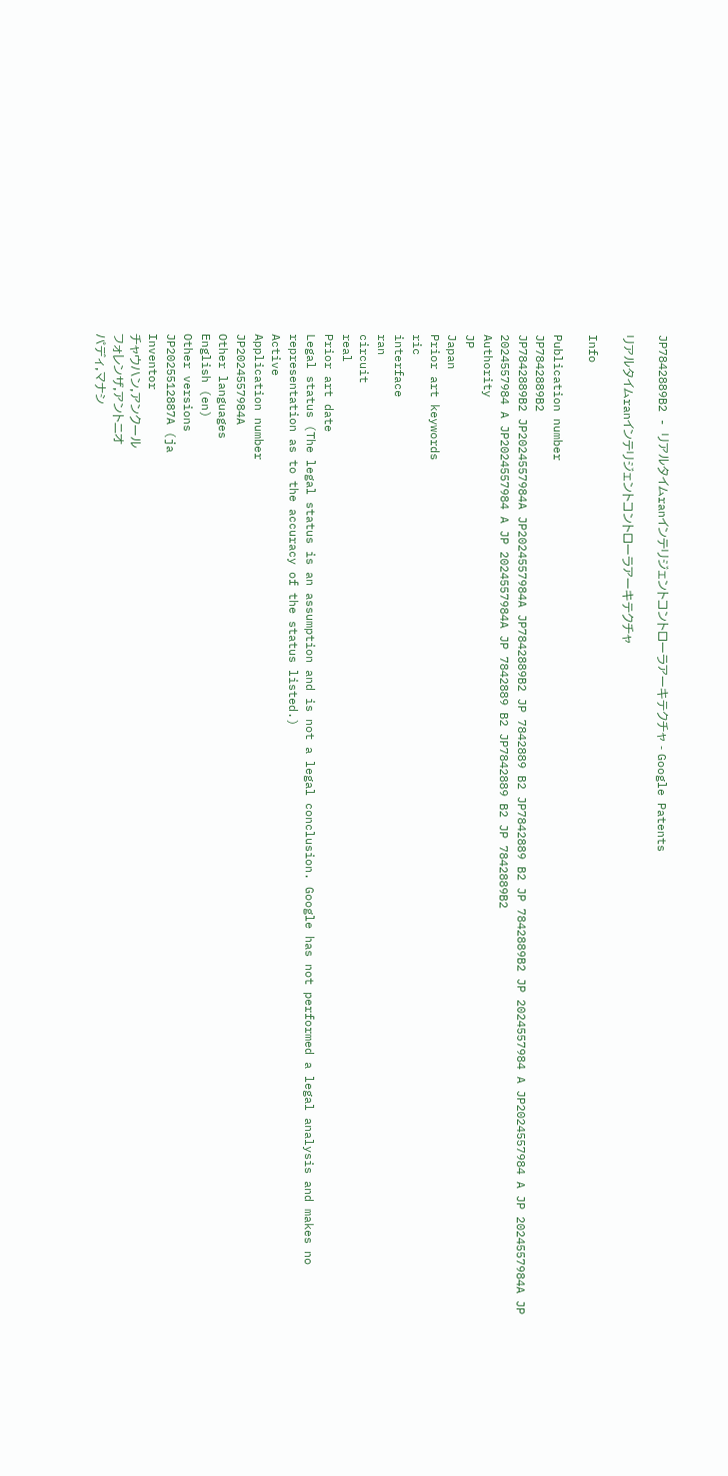JP7842889B2 - リアルタイムranインテリジェントコントローラアーキテクチャ - Google Patents

リアルタイムranインテリジェントコントローラアーキテクチャ

Info

Publication number
JP7842889B2
JP7842889B2 JP2024557984A JP2024557984A JP7842889B2 JP 7842889 B2 JP7842889 B2 JP 7842889B2 JP 2024557984 A JP2024557984 A JP 2024557984A JP 2024557984 A JP2024557984 A JP 2024557984A JP 7842889 B2 JP7842889 B2 JP 7842889B2
Authority
JP
Japan
Prior art keywords
ric
interface
ran
circuit
real
Prior art date
Legal status (The legal status is an assumption and is not a legal conclusion. Google has not performed a legal analysis and makes no representation as to the accuracy of the status listed.)
Active
Application number
JP2024557984A
Other languages
English (en)
Other versions
JP2025512887A (ja
Inventor
チャウハン,アンクール
フォレンザ,アントニオ
パディ,マナシ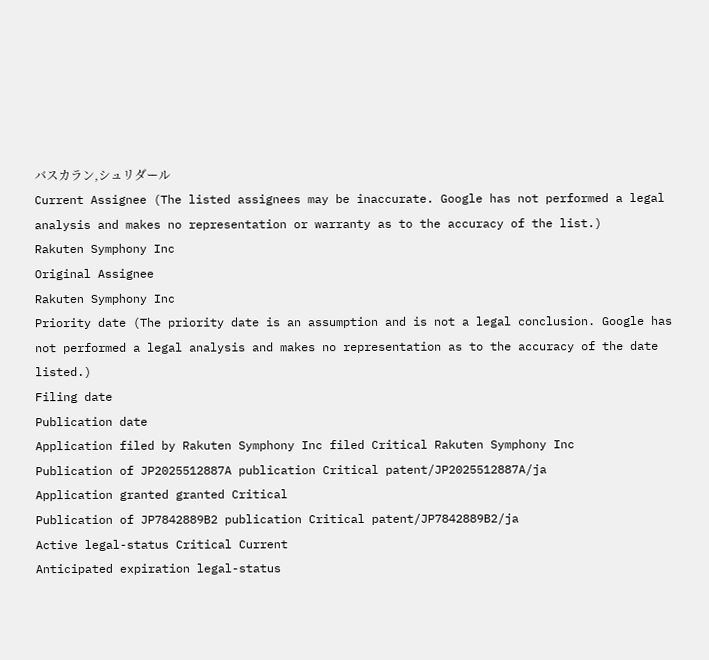バスカラン,シュリダール
Current Assignee (The listed assignees may be inaccurate. Google has not performed a legal analysis and makes no representation or warranty as to the accuracy of the list.)
Rakuten Symphony Inc
Original Assignee
Rakuten Symphony Inc
Priority date (The priority date is an assumption and is not a legal conclusion. Google has not performed a legal analysis and makes no representation as to the accuracy of the date listed.)
Filing date
Publication date
Application filed by Rakuten Symphony Inc filed Critical Rakuten Symphony Inc
Publication of JP2025512887A publication Critical patent/JP2025512887A/ja
Application granted granted Critical
Publication of JP7842889B2 publication Critical patent/JP7842889B2/ja
Active legal-status Critical Current
Anticipated expiration legal-status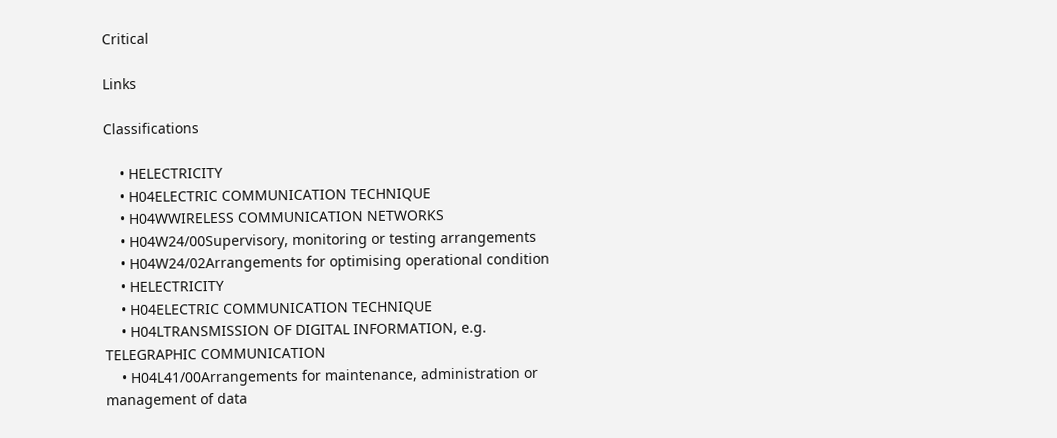Critical

Links

Classifications

    • HELECTRICITY
    • H04ELECTRIC COMMUNICATION TECHNIQUE
    • H04WWIRELESS COMMUNICATION NETWORKS
    • H04W24/00Supervisory, monitoring or testing arrangements
    • H04W24/02Arrangements for optimising operational condition
    • HELECTRICITY
    • H04ELECTRIC COMMUNICATION TECHNIQUE
    • H04LTRANSMISSION OF DIGITAL INFORMATION, e.g. TELEGRAPHIC COMMUNICATION
    • H04L41/00Arrangements for maintenance, administration or management of data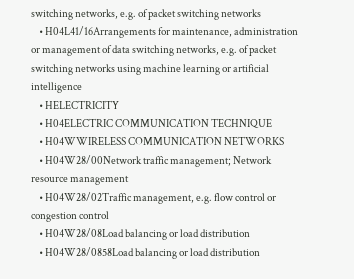switching networks, e.g. of packet switching networks
    • H04L41/16Arrangements for maintenance, administration or management of data switching networks, e.g. of packet switching networks using machine learning or artificial intelligence
    • HELECTRICITY
    • H04ELECTRIC COMMUNICATION TECHNIQUE
    • H04WWIRELESS COMMUNICATION NETWORKS
    • H04W28/00Network traffic management; Network resource management
    • H04W28/02Traffic management, e.g. flow control or congestion control
    • H04W28/08Load balancing or load distribution
    • H04W28/0858Load balancing or load distribution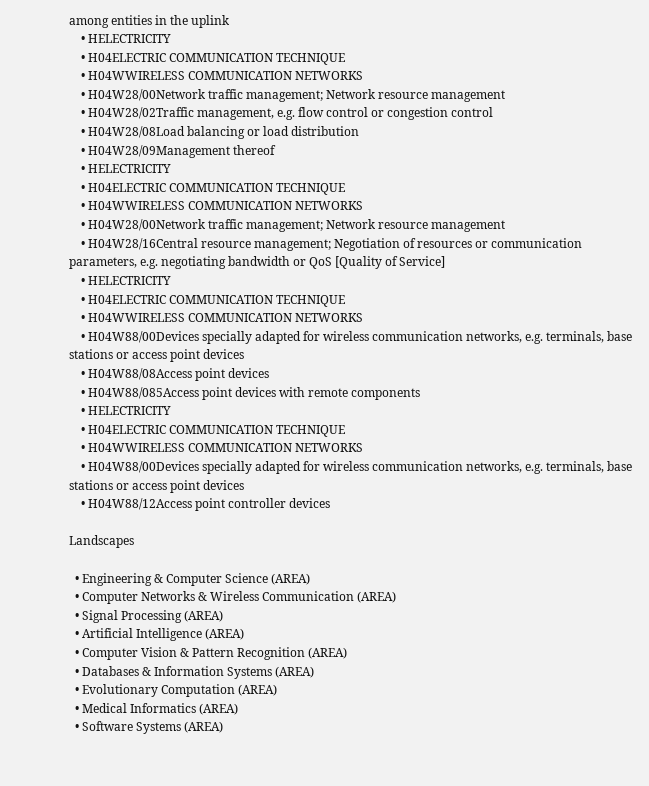among entities in the uplink
    • HELECTRICITY
    • H04ELECTRIC COMMUNICATION TECHNIQUE
    • H04WWIRELESS COMMUNICATION NETWORKS
    • H04W28/00Network traffic management; Network resource management
    • H04W28/02Traffic management, e.g. flow control or congestion control
    • H04W28/08Load balancing or load distribution
    • H04W28/09Management thereof
    • HELECTRICITY
    • H04ELECTRIC COMMUNICATION TECHNIQUE
    • H04WWIRELESS COMMUNICATION NETWORKS
    • H04W28/00Network traffic management; Network resource management
    • H04W28/16Central resource management; Negotiation of resources or communication parameters, e.g. negotiating bandwidth or QoS [Quality of Service]
    • HELECTRICITY
    • H04ELECTRIC COMMUNICATION TECHNIQUE
    • H04WWIRELESS COMMUNICATION NETWORKS
    • H04W88/00Devices specially adapted for wireless communication networks, e.g. terminals, base stations or access point devices
    • H04W88/08Access point devices
    • H04W88/085Access point devices with remote components
    • HELECTRICITY
    • H04ELECTRIC COMMUNICATION TECHNIQUE
    • H04WWIRELESS COMMUNICATION NETWORKS
    • H04W88/00Devices specially adapted for wireless communication networks, e.g. terminals, base stations or access point devices
    • H04W88/12Access point controller devices

Landscapes

  • Engineering & Computer Science (AREA)
  • Computer Networks & Wireless Communication (AREA)
  • Signal Processing (AREA)
  • Artificial Intelligence (AREA)
  • Computer Vision & Pattern Recognition (AREA)
  • Databases & Information Systems (AREA)
  • Evolutionary Computation (AREA)
  • Medical Informatics (AREA)
  • Software Systems (AREA)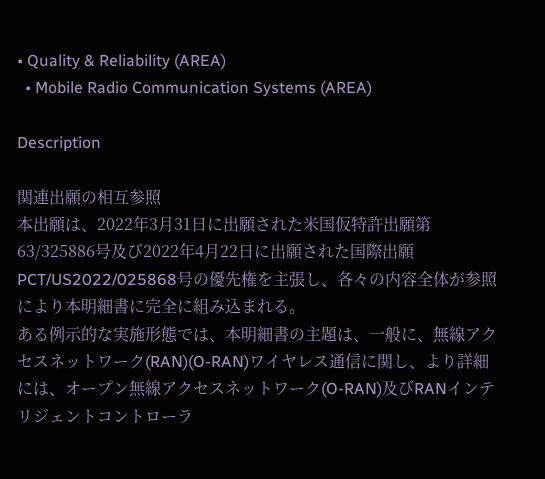• Quality & Reliability (AREA)
  • Mobile Radio Communication Systems (AREA)

Description

関連出願の相互参照
本出願は、2022年3月31日に出願された米国仮特許出願第63/325886号及び2022年4月22日に出願された国際出願PCT/US2022/025868号の優先権を主張し、各々の内容全体が参照により本明細書に完全に組み込まれる。
ある例示的な実施形態では、本明細書の主題は、一般に、無線アクセスネットワーク(RAN)(O-RAN)ワイヤレス通信に関し、より詳細には、オープン無線アクセスネットワーク(O-RAN)及びRANインテリジェントコントローラ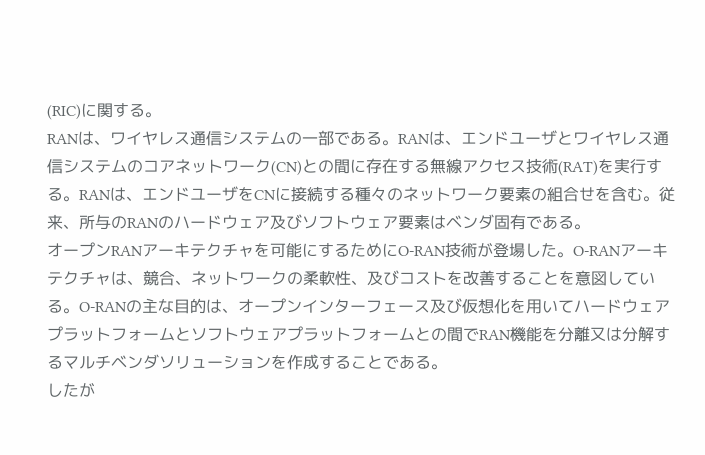(RIC)に関する。
RANは、ワイヤレス通信システムの一部である。RANは、エンドユーザとワイヤレス通信システムのコアネットワーク(CN)との間に存在する無線アクセス技術(RAT)を実行する。RANは、エンドユーザをCNに接続する種々のネットワーク要素の組合せを含む。従来、所与のRANのハードウェア及びソフトウェア要素はベンダ固有である。
オープンRANアーキテクチャを可能にするためにO-RAN技術が登場した。O-RANアーキテクチャは、競合、ネットワークの柔軟性、及びコストを改善することを意図している。O-RANの主な目的は、オープンインターフェース及び仮想化を用いてハードウェアプラットフォームとソフトウェアプラットフォームとの間でRAN機能を分離又は分解するマルチベンダソリューションを作成することである。
したが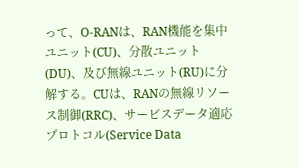って、O-RANは、RAN機能を集中ユニット(CU)、分散ユニット(DU)、及び無線ユニット(RU)に分解する。CUは、RANの無線リソース制御(RRC)、サービスデータ適応プロトコル(Service Data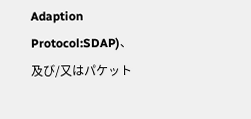Adaption Protocol:SDAP)、及び/又はパケット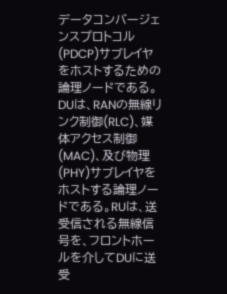データコンバージェンスプロトコル(PDCP)サブレイヤをホストするための論理ノードである。DUは、RANの無線リンク制御(RLC)、媒体アクセス制御(MAC)、及び物理(PHY)サブレイヤをホストする論理ノードである。RUは、送受信される無線信号を、フロントホールを介してDUに送受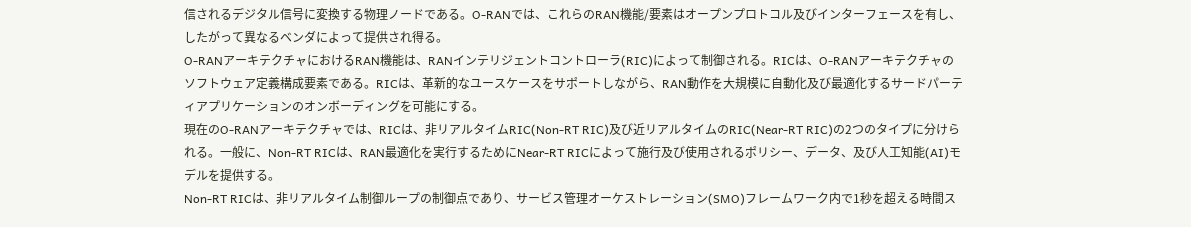信されるデジタル信号に変換する物理ノードである。O-RANでは、これらのRAN機能/要素はオープンプロトコル及びインターフェースを有し、したがって異なるベンダによって提供され得る。
O-RANアーキテクチャにおけるRAN機能は、RANインテリジェントコントローラ(RIC)によって制御される。RICは、O-RANアーキテクチャのソフトウェア定義構成要素である。RICは、革新的なユースケースをサポートしながら、RAN動作を大規模に自動化及び最適化するサードパーティアプリケーションのオンボーディングを可能にする。
現在のO-RANアーキテクチャでは、RICは、非リアルタイムRIC(Non-RT RIC)及び近リアルタイムのRIC(Near-RT RIC)の2つのタイプに分けられる。一般に、Non-RT RICは、RAN最適化を実行するためにNear-RT RICによって施行及び使用されるポリシー、データ、及び人工知能(AI)モデルを提供する。
Non-RT RICは、非リアルタイム制御ループの制御点であり、サービス管理オーケストレーション(SMO)フレームワーク内で1秒を超える時間ス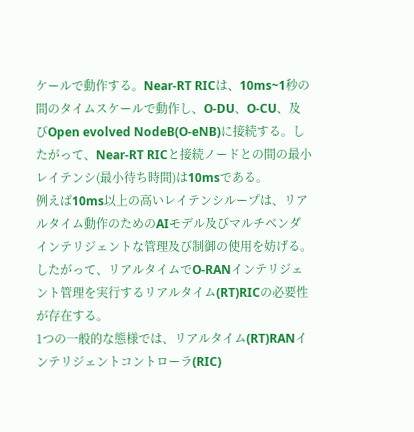ケールで動作する。Near-RT RICは、10ms~1秒の間のタイムスケールで動作し、O-DU、O-CU、及びOpen evolved NodeB(O-eNB)に接続する。したがって、Near-RT RICと接続ノードとの間の最小レイテンシ(最小待ち時間)は10msである。
例えば10ms以上の高いレイテンシループは、リアルタイム動作のためのAIモデル及びマルチベンダインテリジェントな管理及び制御の使用を妨げる。したがって、リアルタイムでO-RANインテリジェント管理を実行するリアルタイム(RT)RICの必要性が存在する。
1つの一般的な態様では、リアルタイム(RT)RANインテリジェントコントローラ(RIC)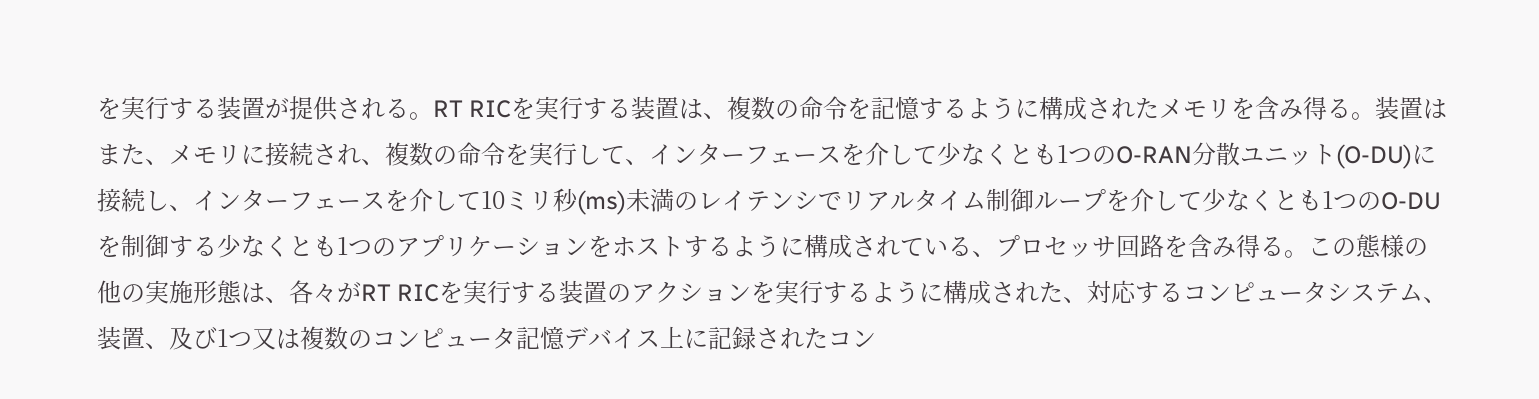を実行する装置が提供される。RT RICを実行する装置は、複数の命令を記憶するように構成されたメモリを含み得る。装置はまた、メモリに接続され、複数の命令を実行して、インターフェースを介して少なくとも1つのO-RAN分散ユニット(O-DU)に接続し、インターフェースを介して10ミリ秒(ms)未満のレイテンシでリアルタイム制御ループを介して少なくとも1つのO-DUを制御する少なくとも1つのアプリケーションをホストするように構成されている、プロセッサ回路を含み得る。この態様の他の実施形態は、各々がRT RICを実行する装置のアクションを実行するように構成された、対応するコンピュータシステム、装置、及び1つ又は複数のコンピュータ記憶デバイス上に記録されたコン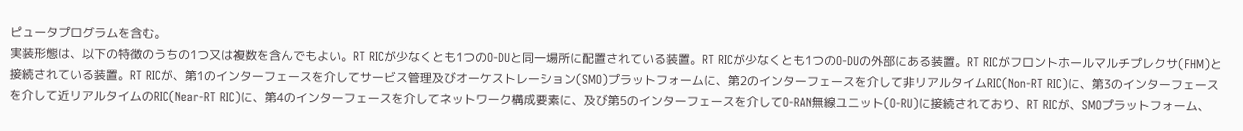ピュータプログラムを含む。
実装形態は、以下の特徴のうちの1つ又は複数を含んでもよい。RT RICが少なくとも1つのO-DUと同一場所に配置されている装置。RT RICが少なくとも1つのO-DUの外部にある装置。RT RICがフロントホールマルチプレクサ(FHM)と接続されている装置。RT RICが、第1のインターフェースを介してサービス管理及びオーケストレーション(SMO)プラットフォームに、第2のインターフェースを介して非リアルタイムRIC(Non-RT RIC)に、第3のインターフェースを介して近リアルタイムのRIC(Near-RT RIC)に、第4のインターフェースを介してネットワーク構成要素に、及び第5のインターフェースを介してO-RAN無線ユニット(O-RU)に接続されており、RT RICが、SMOプラットフォーム、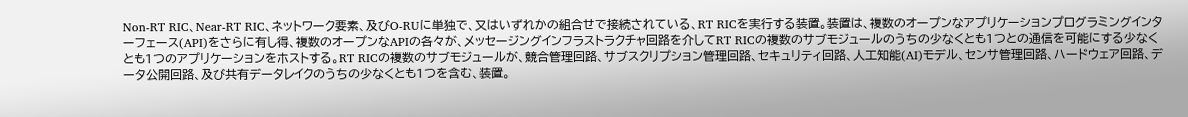Non-RT RIC、Near-RT RIC、ネットワーク要素、及びO-RUに単独で、又はいずれかの組合せで接続されている、RT RICを実行する装置。装置は、複数のオープンなアプリケーションプログラミングインターフェース(API)をさらに有し得、複数のオープンなAPIの各々が、メッセージングインフラストラクチャ回路を介してRT RICの複数のサブモジュールのうちの少なくとも1つとの通信を可能にする少なくとも1つのアプリケーションをホストする。RT RICの複数のサブモジュールが、競合管理回路、サブスクリプション管理回路、セキュリティ回路、人工知能(AI)モデル、センサ管理回路、ハードウェア回路、データ公開回路、及び共有データレイクのうちの少なくとも1つを含む、装置。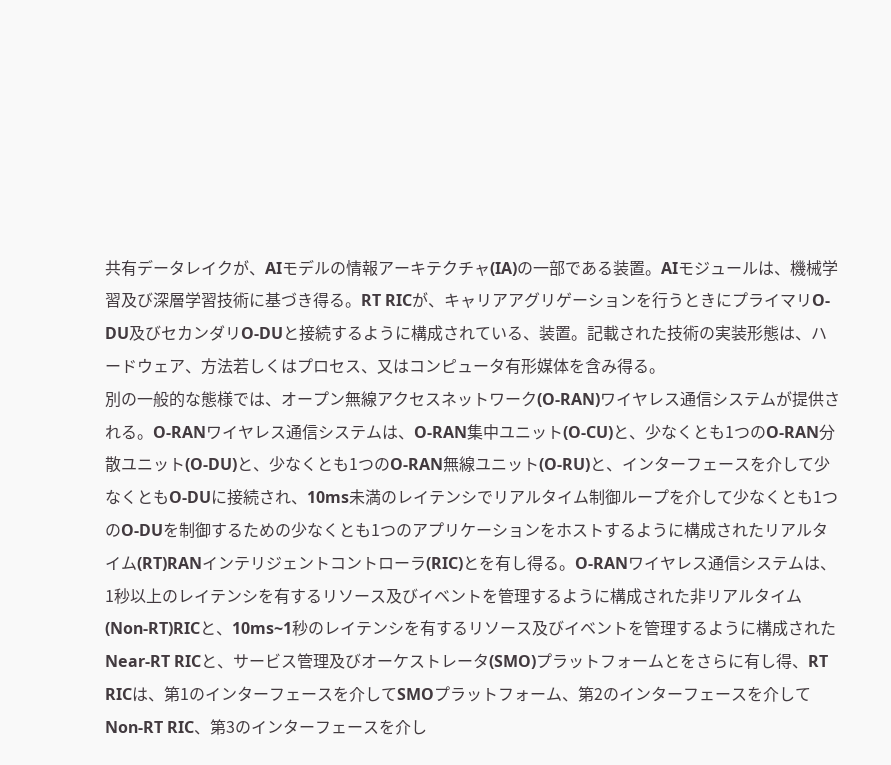共有データレイクが、AIモデルの情報アーキテクチャ(IA)の一部である装置。AIモジュールは、機械学習及び深層学習技術に基づき得る。RT RICが、キャリアアグリゲーションを行うときにプライマリO-DU及びセカンダリO-DUと接続するように構成されている、装置。記載された技術の実装形態は、ハードウェア、方法若しくはプロセス、又はコンピュータ有形媒体を含み得る。
別の一般的な態様では、オープン無線アクセスネットワーク(O-RAN)ワイヤレス通信システムが提供される。O-RANワイヤレス通信システムは、O-RAN集中ユニット(O-CU)と、少なくとも1つのO-RAN分散ユニット(O-DU)と、少なくとも1つのO-RAN無線ユニット(O-RU)と、インターフェースを介して少なくともO-DUに接続され、10ms未満のレイテンシでリアルタイム制御ループを介して少なくとも1つのO-DUを制御するための少なくとも1つのアプリケーションをホストするように構成されたリアルタイム(RT)RANインテリジェントコントローラ(RIC)とを有し得る。O-RANワイヤレス通信システムは、1秒以上のレイテンシを有するリソース及びイベントを管理するように構成された非リアルタイム(Non-RT)RICと、10ms~1秒のレイテンシを有するリソース及びイベントを管理するように構成されたNear-RT RICと、サービス管理及びオーケストレータ(SMO)プラットフォームとをさらに有し得、RT RICは、第1のインターフェースを介してSMOプラットフォーム、第2のインターフェースを介してNon-RT RIC、第3のインターフェースを介し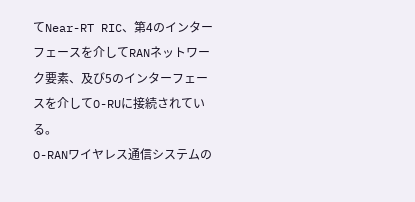てNear-RT RIC、第4のインターフェースを介してRANネットワーク要素、及び5のインターフェースを介してO-RUに接続されている。
O-RANワイヤレス通信システムの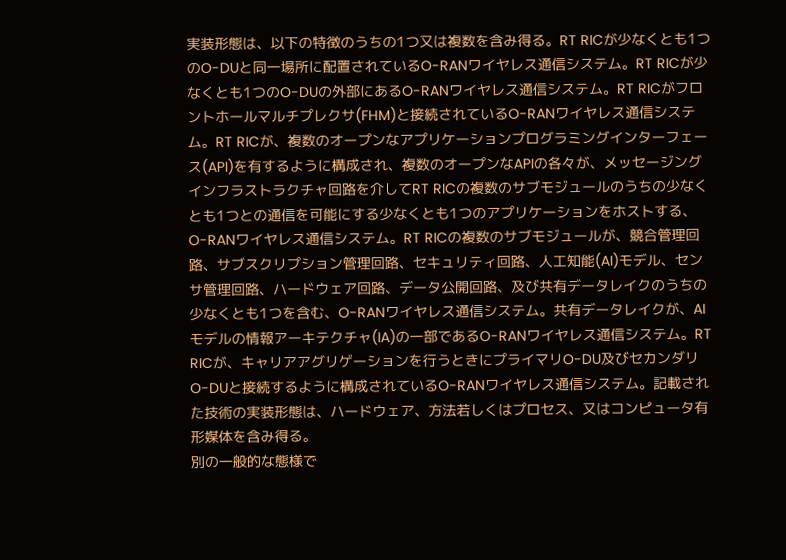実装形態は、以下の特徴のうちの1つ又は複数を含み得る。RT RICが少なくとも1つのO-DUと同一場所に配置されているO-RANワイヤレス通信システム。RT RICが少なくとも1つのO-DUの外部にあるO-RANワイヤレス通信システム。RT RICがフロントホールマルチプレクサ(FHM)と接続されているO-RANワイヤレス通信システム。RT RICが、複数のオープンなアプリケーションプログラミングインターフェース(API)を有するように構成され、複数のオープンなAPIの各々が、メッセージングインフラストラクチャ回路を介してRT RICの複数のサブモジュールのうちの少なくとも1つとの通信を可能にする少なくとも1つのアプリケーションをホストする、O-RANワイヤレス通信システム。RT RICの複数のサブモジュールが、競合管理回路、サブスクリプション管理回路、セキュリティ回路、人工知能(AI)モデル、センサ管理回路、ハードウェア回路、データ公開回路、及び共有データレイクのうちの少なくとも1つを含む、O-RANワイヤレス通信システム。共有データレイクが、AIモデルの情報アーキテクチャ(IA)の一部であるO-RANワイヤレス通信システム。RT RICが、キャリアアグリゲーションを行うときにプライマリO-DU及びセカンダリO-DUと接続するように構成されているO-RANワイヤレス通信システム。記載された技術の実装形態は、ハードウェア、方法若しくはプロセス、又はコンピュータ有形媒体を含み得る。
別の一般的な態様で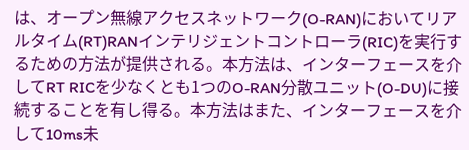は、オープン無線アクセスネットワーク(O-RAN)においてリアルタイム(RT)RANインテリジェントコントローラ(RIC)を実行するための方法が提供される。本方法は、インターフェースを介してRT RICを少なくとも1つのO-RAN分散ユニット(O-DU)に接続することを有し得る。本方法はまた、インターフェースを介して10ms未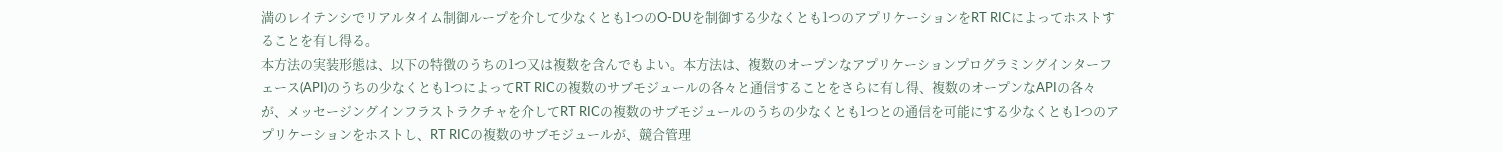満のレイテンシでリアルタイム制御ループを介して少なくとも1つのO-DUを制御する少なくとも1つのアプリケーションをRT RICによってホストすることを有し得る。
本方法の実装形態は、以下の特徴のうちの1つ又は複数を含んでもよい。本方法は、複数のオープンなアプリケーションプログラミングインターフェース(API)のうちの少なくとも1つによってRT RICの複数のサブモジュールの各々と通信することをさらに有し得、複数のオープンなAPIの各々が、メッセージングインフラストラクチャを介してRT RICの複数のサブモジュールのうちの少なくとも1つとの通信を可能にする少なくとも1つのアプリケーションをホストし、RT RICの複数のサブモジュールが、競合管理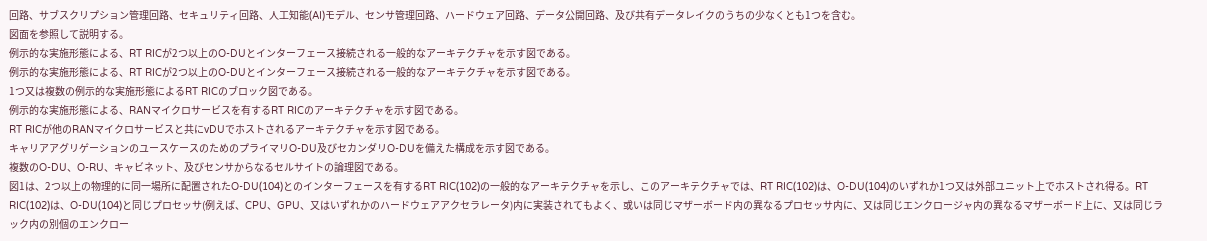回路、サブスクリプション管理回路、セキュリティ回路、人工知能(AI)モデル、センサ管理回路、ハードウェア回路、データ公開回路、及び共有データレイクのうちの少なくとも1つを含む。
図面を参照して説明する。
例示的な実施形態による、RT RICが2つ以上のO-DUとインターフェース接続される一般的なアーキテクチャを示す図である。
例示的な実施形態による、RT RICが2つ以上のO-DUとインターフェース接続される一般的なアーキテクチャを示す図である。
1つ又は複数の例示的な実施形態によるRT RICのブロック図である。
例示的な実施形態による、RANマイクロサービスを有するRT RICのアーキテクチャを示す図である。
RT RICが他のRANマイクロサービスと共にvDUでホストされるアーキテクチャを示す図である。
キャリアアグリゲーションのユースケースのためのプライマリO-DU及びセカンダリO-DUを備えた構成を示す図である。
複数のO-DU、O-RU、キャビネット、及びセンサからなるセルサイトの論理図である。
図1は、2つ以上の物理的に同一場所に配置されたO-DU(104)とのインターフェースを有するRT RIC(102)の一般的なアーキテクチャを示し、このアーキテクチャでは、RT RIC(102)は、O-DU(104)のいずれか1つ又は外部ユニット上でホストされ得る。RT RIC(102)は、O-DU(104)と同じプロセッサ(例えば、CPU、GPU、又はいずれかのハードウェアアクセラレータ)内に実装されてもよく、或いは同じマザーボード内の異なるプロセッサ内に、又は同じエンクロージャ内の異なるマザーボード上に、又は同じラック内の別個のエンクロー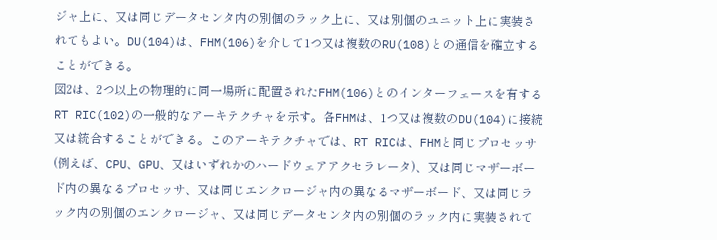ジャ上に、又は同じデータセンタ内の別個のラック上に、又は別個のユニット上に実装されてもよい。DU(104)は、FHM(106)を介して1つ又は複数のRU(108)との通信を確立することができる。
図2は、2つ以上の物理的に同一場所に配置されたFHM(106)とのインターフェースを有するRT RIC(102)の一般的なアーキテクチャを示す。各FHMは、1つ又は複数のDU(104)に接続又は統合することができる。このアーキテクチャでは、RT RICは、FHMと同じプロセッサ(例えば、CPU、GPU、又はいずれかのハードウェアアクセラレータ)、又は同じマザーボード内の異なるプロセッサ、又は同じエンクロージャ内の異なるマザーボード、又は同じラック内の別個のエンクロージャ、又は同じデータセンタ内の別個のラック内に実装されて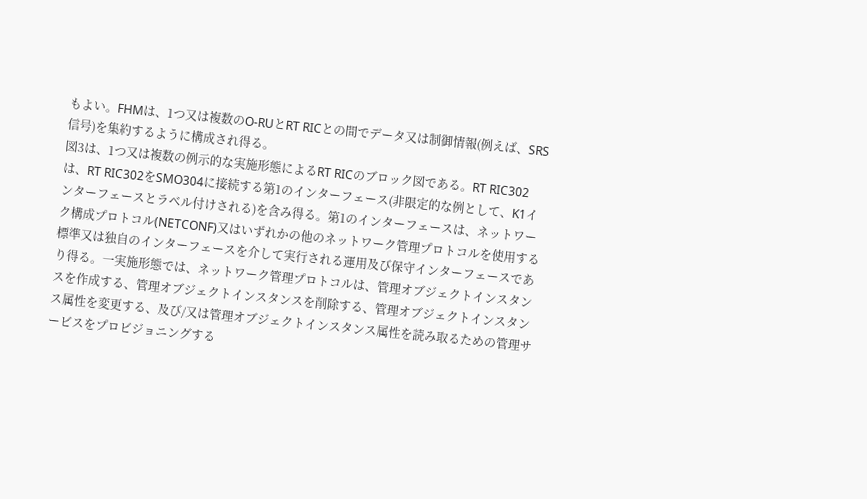もよい。FHMは、1つ又は複数のO-RUとRT RICとの間でデータ又は制御情報(例えば、SRS信号)を集約するように構成され得る。
図3は、1つ又は複数の例示的な実施形態によるRT RICのブロック図である。RT RIC302は、RT RIC302をSMO304に接続する第1のインターフェース(非限定的な例として、K1インターフェースとラベル付けされる)を含み得る。第1のインターフェースは、ネットワーク構成プロトコル(NETCONF)又はいずれかの他のネットワーク管理プロトコルを使用する標準又は独自のインターフェースを介して実行される運用及び保守インターフェースであり得る。一実施形態では、ネットワーク管理プロトコルは、管理オブジェクトインスタンスを作成する、管理オブジェクトインスタンスを削除する、管理オブジェクトインスタンス属性を変更する、及び/又は管理オブジェクトインスタンス属性を読み取るための管理サービスをプロビジョニングする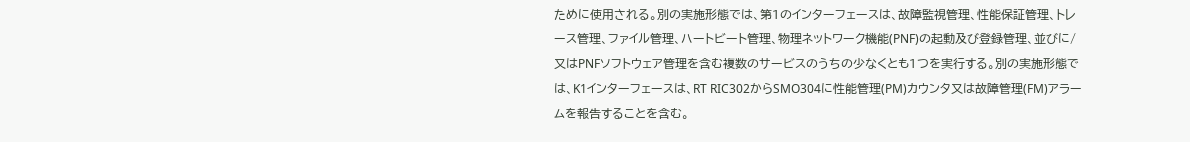ために使用される。別の実施形態では、第1のインターフェースは、故障監視管理、性能保証管理、トレース管理、ファイル管理、ハートビート管理、物理ネットワーク機能(PNF)の起動及び登録管理、並びに/又はPNFソフトウェア管理を含む複数のサービスのうちの少なくとも1つを実行する。別の実施形態では、K1インターフェースは、RT RIC302からSMO304に性能管理(PM)カウンタ又は故障管理(FM)アラームを報告することを含む。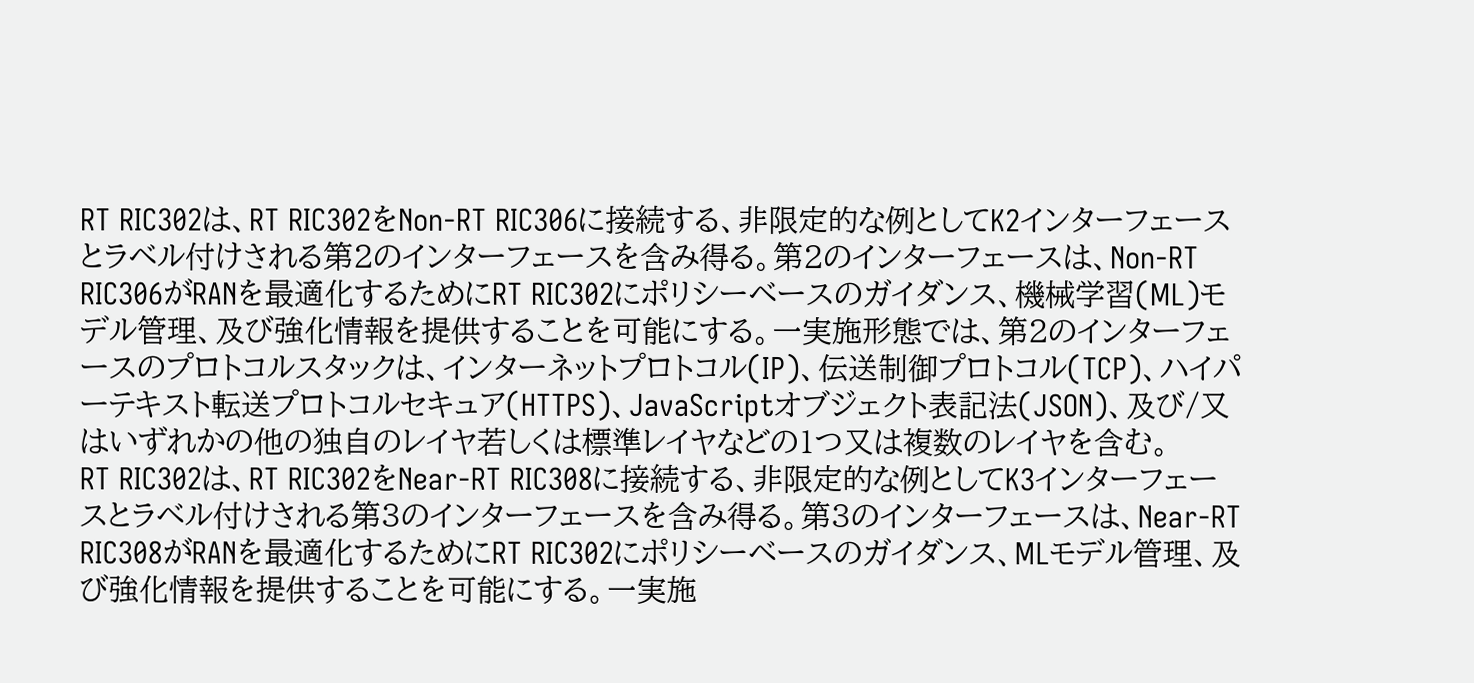RT RIC302は、RT RIC302をNon-RT RIC306に接続する、非限定的な例としてK2インターフェースとラベル付けされる第2のインターフェースを含み得る。第2のインターフェースは、Non-RT RIC306がRANを最適化するためにRT RIC302にポリシーベースのガイダンス、機械学習(ML)モデル管理、及び強化情報を提供することを可能にする。一実施形態では、第2のインターフェースのプロトコルスタックは、インターネットプロトコル(IP)、伝送制御プロトコル(TCP)、ハイパーテキスト転送プロトコルセキュア(HTTPS)、JavaScriptオブジェクト表記法(JSON)、及び/又はいずれかの他の独自のレイヤ若しくは標準レイヤなどの1つ又は複数のレイヤを含む。
RT RIC302は、RT RIC302をNear-RT RIC308に接続する、非限定的な例としてK3インターフェースとラベル付けされる第3のインターフェースを含み得る。第3のインターフェースは、Near-RT RIC308がRANを最適化するためにRT RIC302にポリシーベースのガイダンス、MLモデル管理、及び強化情報を提供することを可能にする。一実施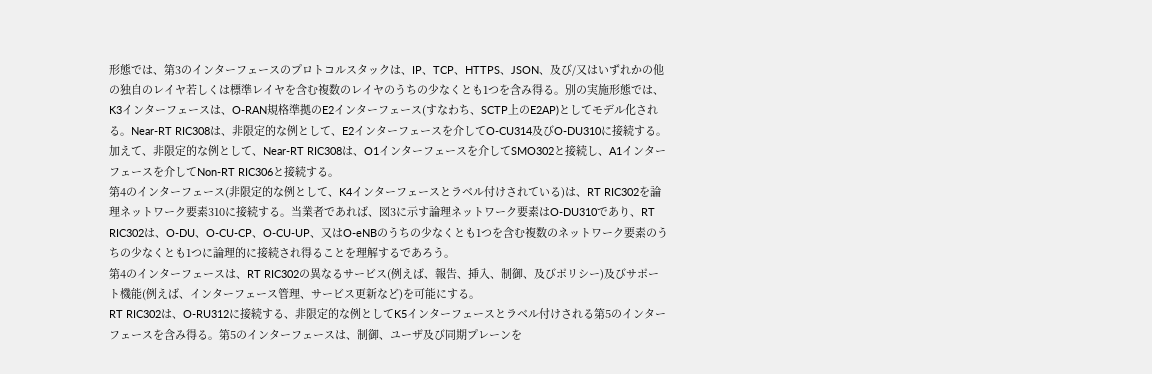形態では、第3のインターフェースのプロトコルスタックは、IP、TCP、HTTPS、JSON、及び/又はいずれかの他の独自のレイヤ若しくは標準レイヤを含む複数のレイヤのうちの少なくとも1つを含み得る。別の実施形態では、K3インターフェースは、O-RAN規格準拠のE2インターフェース(すなわち、SCTP上のE2AP)としてモデル化される。Near-RT RIC308は、非限定的な例として、E2インターフェースを介してO-CU314及びO-DU310に接続する。
加えて、非限定的な例として、Near-RT RIC308は、O1インターフェースを介してSMO302と接続し、A1インターフェースを介してNon-RT RIC306と接続する。
第4のインターフェース(非限定的な例として、K4インターフェースとラベル付けされている)は、RT RIC302を論理ネットワーク要素310に接続する。当業者であれば、図3に示す論理ネットワーク要素はO-DU310であり、RT RIC302は、O-DU、O-CU-CP、O-CU-UP、又はO-eNBのうちの少なくとも1つを含む複数のネットワーク要素のうちの少なくとも1つに論理的に接続され得ることを理解するであろう。
第4のインターフェースは、RT RIC302の異なるサービス(例えば、報告、挿入、制御、及びポリシー)及びサポート機能(例えば、インターフェース管理、サービス更新など)を可能にする。
RT RIC302は、O-RU312に接続する、非限定的な例としてK5インターフェースとラベル付けされる第5のインターフェースを含み得る。第5のインターフェースは、制御、ユーザ及び同期プレーンを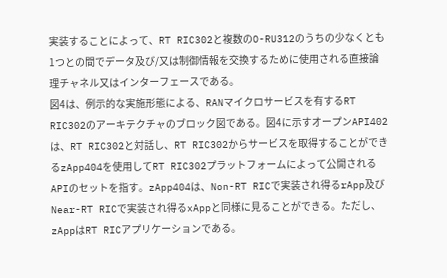実装することによって、RT RIC302と複数のO-RU312のうちの少なくとも1つとの間でデータ及び/又は制御情報を交換するために使用される直接論理チャネル又はインターフェースである。
図4は、例示的な実施形態による、RANマイクロサービスを有するRT RIC302のアーキテクチャのブロック図である。図4に示すオープンAPI402は、RT RIC302と対話し、RT RIC302からサービスを取得することができるzApp404を使用してRT RIC302プラットフォームによって公開されるAPIのセットを指す。zApp404は、Non-RT RICで実装され得るrApp及びNear-RT RICで実装され得るxAppと同様に見ることができる。ただし、zAppはRT RICアプリケーションである。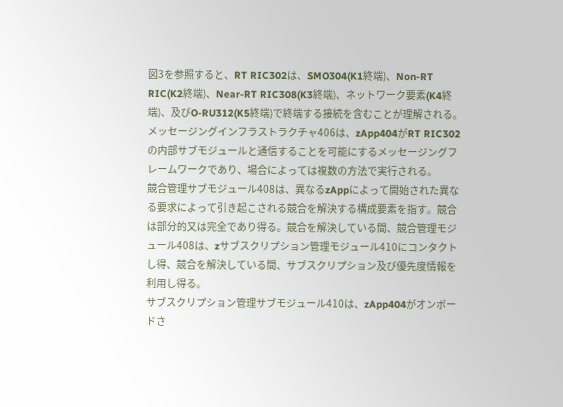図3を参照すると、RT RIC302は、SMO304(K1終端)、Non-RT RIC(K2終端)、Near-RT RIC308(K3終端)、ネットワーク要素(K4終端)、及びO-RU312(K5終端)で終端する接続を含むことが理解される。
メッセージングインフラストラクチャ406は、zApp404がRT RIC302の内部サブモジュールと通信することを可能にするメッセージングフレームワークであり、場合によっては複数の方法で実行される。
競合管理サブモジュール408は、異なるzAppによって開始された異なる要求によって引き起こされる競合を解決する構成要素を指す。競合は部分的又は完全であり得る。競合を解決している間、競合管理モジュール408は、zサブスクリプション管理モジュール410にコンタクトし得、競合を解決している間、サブスクリプション及び優先度情報を利用し得る。
サブスクリプション管理サブモジュール410は、zApp404がオンボードさ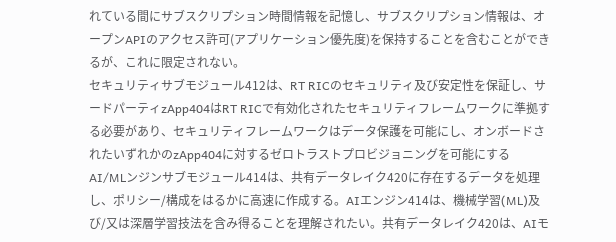れている間にサブスクリプション時間情報を記憶し、サブスクリプション情報は、オープンAPIのアクセス許可(アプリケーション優先度)を保持することを含むことができるが、これに限定されない。
セキュリティサブモジュール412は、RT RICのセキュリティ及び安定性を保証し、サードパーティzApp404はRT RICで有効化されたセキュリティフレームワークに準拠する必要があり、セキュリティフレームワークはデータ保護を可能にし、オンボードされたいずれかのzApp404に対するゼロトラストプロビジョニングを可能にする
AI/MLンジンサブモジュール414は、共有データレイク420に存在するデータを処理し、ポリシー/構成をはるかに高速に作成する。AIエンジン414は、機械学習(ML)及び/又は深層学習技法を含み得ることを理解されたい。共有データレイク420は、AIモ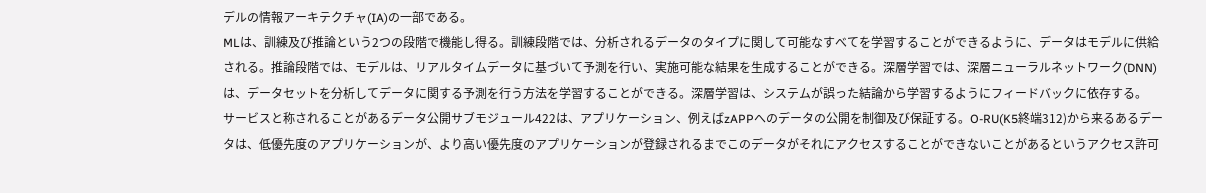デルの情報アーキテクチャ(IA)の一部である。
MLは、訓練及び推論という2つの段階で機能し得る。訓練段階では、分析されるデータのタイプに関して可能なすべてを学習することができるように、データはモデルに供給される。推論段階では、モデルは、リアルタイムデータに基づいて予測を行い、実施可能な結果を生成することができる。深層学習では、深層ニューラルネットワーク(DNN)は、データセットを分析してデータに関する予測を行う方法を学習することができる。深層学習は、システムが誤った結論から学習するようにフィードバックに依存する。
サービスと称されることがあるデータ公開サブモジュール422は、アプリケーション、例えばzAPPへのデータの公開を制御及び保証する。O-RU(K5終端312)から来るあるデータは、低優先度のアプリケーションが、より高い優先度のアプリケーションが登録されるまでこのデータがそれにアクセスすることができないことがあるというアクセス許可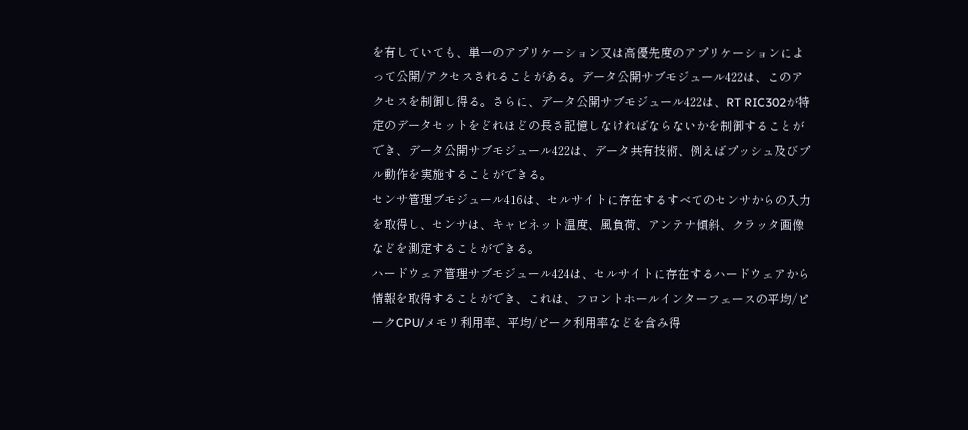を有していても、単一のアプリケーション又は高優先度のアプリケーションによって公開/アクセスされることがある。データ公開サブモジュール422は、このアクセスを制御し得る。さらに、データ公開サブモジュール422は、RT RIC302が特定のデータセットをどれほどの長さ記憶しなければならないかを制御することができ、データ公開サブモジュール422は、データ共有技術、例えばプッシュ及びプル動作を実施することができる。
センサ管理ブモジュール416は、セルサイトに存在するすべてのセンサからの入力を取得し、センサは、キャビネット温度、風負荷、アンテナ傾斜、クラッタ画像などを測定することができる。
ハードウェア管理サブモジュール424は、セルサイトに存在するハードウェアから情報を取得することができ、これは、フロントホールインターフェースの平均/ピークCPU/メモリ利用率、平均/ピーク利用率などを含み得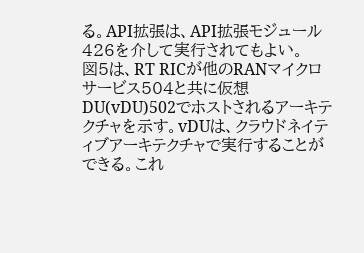る。API拡張は、API拡張モジュール426を介して実行されてもよい。
図5は、RT RICが他のRANマイクロサービス504と共に仮想DU(vDU)502でホストされるアーキテクチャを示す。vDUは、クラウドネイティブアーキテクチャで実行することができる。これ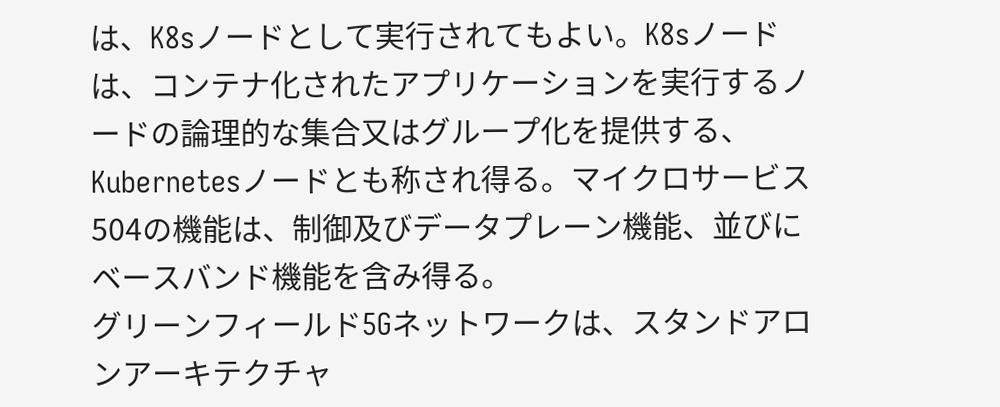は、K8sノードとして実行されてもよい。K8sノードは、コンテナ化されたアプリケーションを実行するノードの論理的な集合又はグループ化を提供する、Kubernetesノードとも称され得る。マイクロサービス504の機能は、制御及びデータプレーン機能、並びにベースバンド機能を含み得る。
グリーンフィールド5Gネットワークは、スタンドアロンアーキテクチャ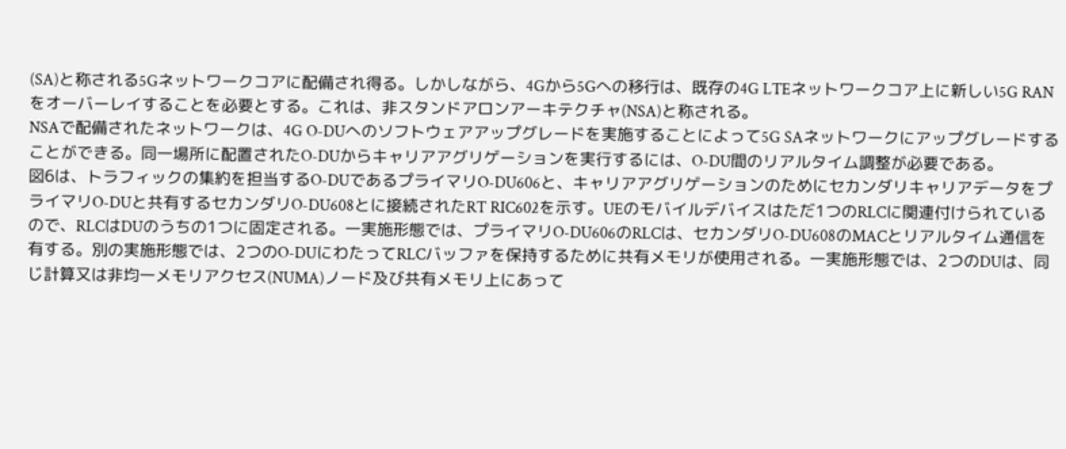(SA)と称される5Gネットワークコアに配備され得る。しかしながら、4Gから5Gへの移行は、既存の4G LTEネットワークコア上に新しい5G RANをオーバーレイすることを必要とする。これは、非スタンドアロンアーキテクチャ(NSA)と称される。
NSAで配備されたネットワークは、4G O-DUへのソフトウェアアップグレードを実施することによって5G SAネットワークにアップグレードすることができる。同一場所に配置されたO-DUからキャリアアグリゲーションを実行するには、O-DU間のリアルタイム調整が必要である。
図6は、トラフィックの集約を担当するO-DUであるプライマリO-DU606と、キャリアアグリゲーションのためにセカンダリキャリアデータをプライマリO-DUと共有するセカンダリO-DU608とに接続されたRT RIC602を示す。UEのモバイルデバイスはただ1つのRLCに関連付けられているので、RLCはDUのうちの1つに固定される。一実施形態では、プライマリO-DU606のRLCは、セカンダリO-DU608のMACとリアルタイム通信を有する。別の実施形態では、2つのO-DUにわたってRLCバッファを保持するために共有メモリが使用される。一実施形態では、2つのDUは、同じ計算又は非均一メモリアクセス(NUMA)ノード及び共有メモリ上にあって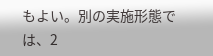もよい。別の実施形態では、2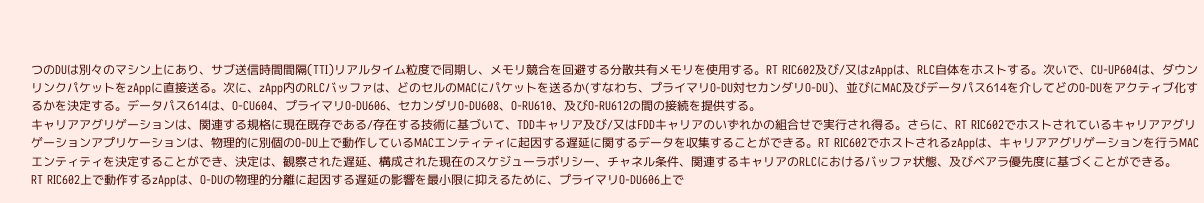つのDUは別々のマシン上にあり、サブ送信時間間隔(TTI)リアルタイム粒度で同期し、メモリ競合を回避する分散共有メモリを使用する。RT RIC602及び/又はzAppは、RLC自体をホストする。次いで、CU-UP604は、ダウンリンクパケットをzAppに直接送る。次に、zApp内のRLCバッファは、どのセルのMACにパケットを送るか(すなわち、プライマリO-DU対セカンダリO-DU)、並びにMAC及びデータパス614を介してどのO-DUをアクティブ化するかを決定する。データパス614は、O-CU604、プライマリO-DU606、セカンダリO-DU608、O-RU610、及びO-RU612の間の接続を提供する。
キャリアアグリゲーションは、関連する規格に現在既存である/存在する技術に基づいて、TDDキャリア及び/又はFDDキャリアのいずれかの組合せで実行され得る。さらに、RT RIC602でホストされているキャリアアグリゲーションアプリケーションは、物理的に別個のO-DU上で動作しているMACエンティティに起因する遅延に関するデータを収集することができる。RT RIC602でホストされるzAppは、キャリアアグリゲーションを行うMACエンティティを決定することができ、決定は、観察された遅延、構成された現在のスケジューラポリシー、チャネル条件、関連するキャリアのRLCにおけるバッファ状態、及びベアラ優先度に基づくことができる。
RT RIC602上で動作するzAppは、O-DUの物理的分離に起因する遅延の影響を最小限に抑えるために、プライマリO-DU606上で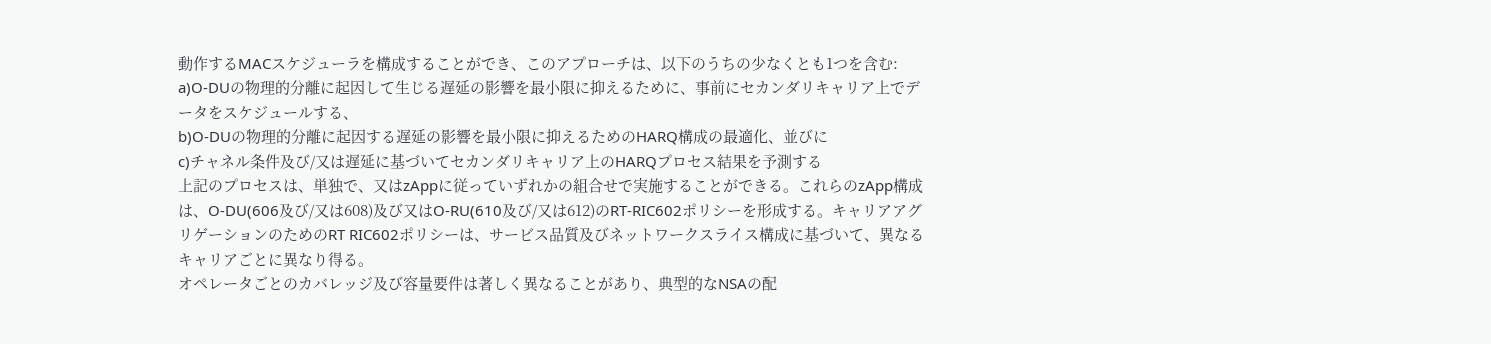動作するMACスケジューラを構成することができ、このアプローチは、以下のうちの少なくとも1つを含む:
a)O-DUの物理的分離に起因して生じる遅延の影響を最小限に抑えるために、事前にセカンダリキャリア上でデータをスケジュールする、
b)O-DUの物理的分離に起因する遅延の影響を最小限に抑えるためのHARQ構成の最適化、並びに
c)チャネル条件及び/又は遅延に基づいてセカンダリキャリア上のHARQプロセス結果を予測する
上記のプロセスは、単独で、又はzAppに従っていずれかの組合せで実施することができる。これらのzApp構成は、O-DU(606及び/又は608)及び又はO-RU(610及び/又は612)のRT-RIC602ポリシーを形成する。キャリアアグリゲーションのためのRT RIC602ポリシーは、サービス品質及びネットワークスライス構成に基づいて、異なるキャリアごとに異なり得る。
オペレータごとのカバレッジ及び容量要件は著しく異なることがあり、典型的なNSAの配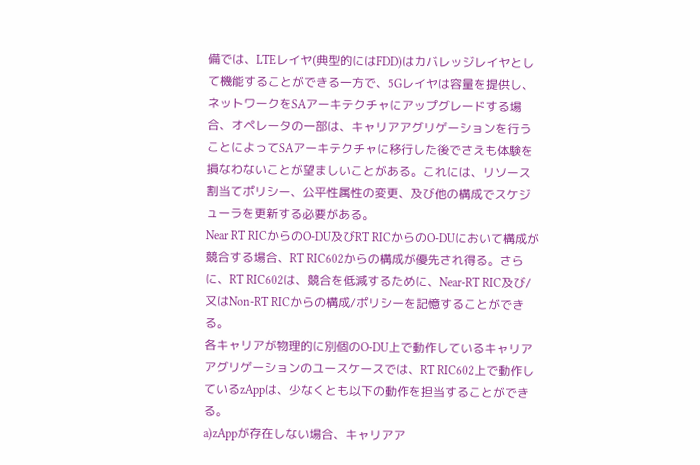備では、LTEレイヤ(典型的にはFDD)はカバレッジレイヤとして機能することができる一方で、5Gレイヤは容量を提供し、ネットワークをSAアーキテクチャにアップグレードする場合、オペレータの一部は、キャリアアグリゲーションを行うことによってSAアーキテクチャに移行した後でさえも体験を損なわないことが望ましいことがある。これには、リソース割当てポリシー、公平性属性の変更、及び他の構成でスケジューラを更新する必要がある。
Near RT RICからのO-DU及びRT RICからのO-DUにおいて構成が競合する場合、RT RIC602からの構成が優先され得る。さらに、RT RIC602は、競合を低減するために、Near-RT RIC及び/又はNon-RT RICからの構成/ポリシーを記憶することができる。
各キャリアが物理的に別個のO-DU上で動作しているキャリアアグリゲーションのユースケースでは、RT RIC602上で動作しているzAppは、少なくとも以下の動作を担当することができる。
a)zAppが存在しない場合、キャリアア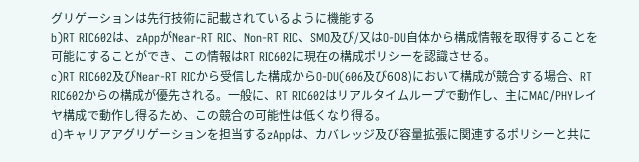グリゲーションは先行技術に記載されているように機能する
b)RT RIC602は、zAppがNear-RT RIC、Non-RT RIC、SMO及び/又はO-DU自体から構成情報を取得することを可能にすることができ、この情報はRT RIC602に現在の構成ポリシーを認識させる。
c)RT RIC602及びNear-RT RICから受信した構成からO-DU(606及び608)において構成が競合する場合、RT RIC602からの構成が優先される。一般に、RT RIC602はリアルタイムループで動作し、主にMAC/PHYレイヤ構成で動作し得るため、この競合の可能性は低くなり得る。
d)キャリアアグリゲーションを担当するzAppは、カバレッジ及び容量拡張に関連するポリシーと共に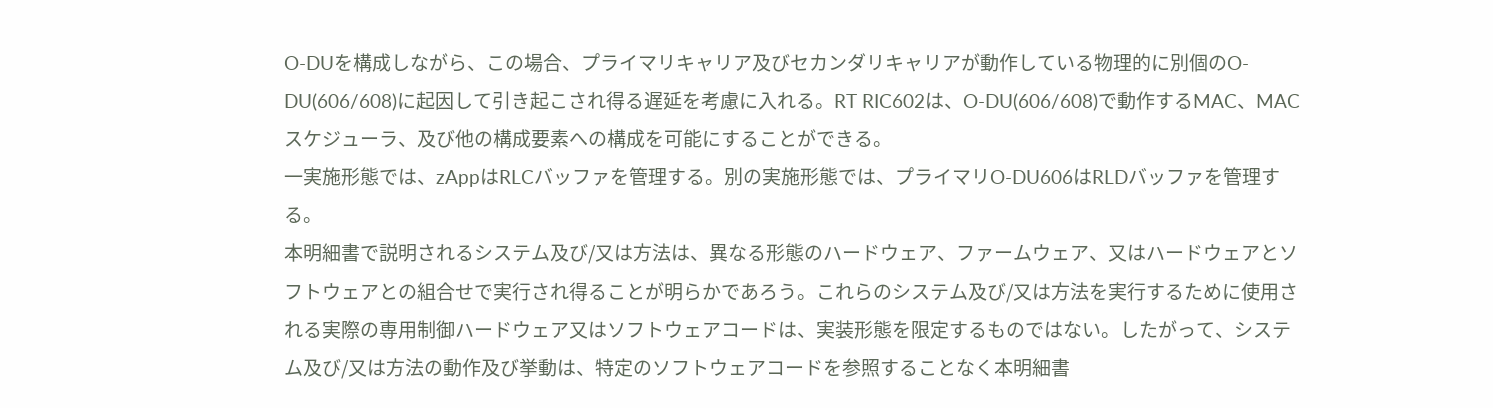O-DUを構成しながら、この場合、プライマリキャリア及びセカンダリキャリアが動作している物理的に別個のO-DU(606/608)に起因して引き起こされ得る遅延を考慮に入れる。RT RIC602は、O-DU(606/608)で動作するMAC、MACスケジューラ、及び他の構成要素への構成を可能にすることができる。
一実施形態では、zAppはRLCバッファを管理する。別の実施形態では、プライマリO-DU606はRLDバッファを管理する。
本明細書で説明されるシステム及び/又は方法は、異なる形態のハードウェア、ファームウェア、又はハードウェアとソフトウェアとの組合せで実行され得ることが明らかであろう。これらのシステム及び/又は方法を実行するために使用される実際の専用制御ハードウェア又はソフトウェアコードは、実装形態を限定するものではない。したがって、システム及び/又は方法の動作及び挙動は、特定のソフトウェアコードを参照することなく本明細書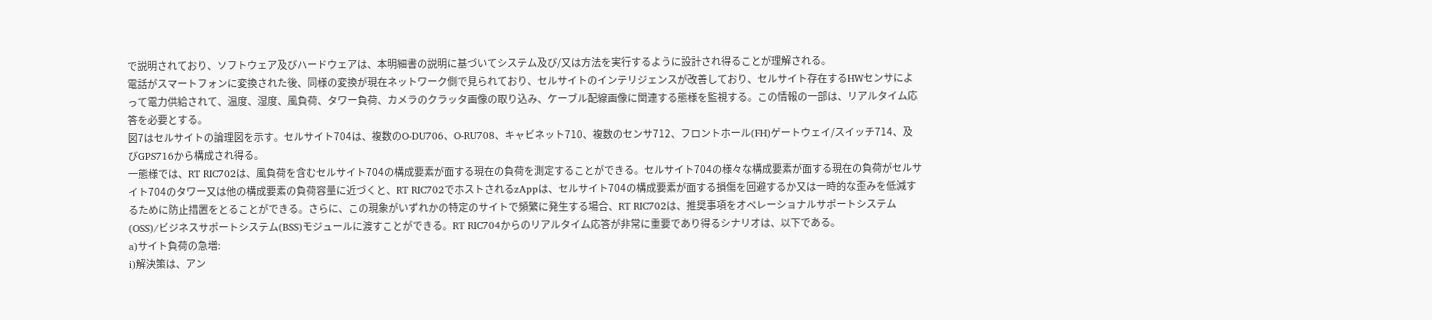で説明されており、ソフトウェア及びハードウェアは、本明細書の説明に基づいてシステム及び/又は方法を実行するように設計され得ることが理解される。
電話がスマートフォンに変換された後、同様の変換が現在ネットワーク側で見られており、セルサイトのインテリジェンスが改善しており、セルサイト存在するHWセンサによって電力供給されて、温度、湿度、風負荷、タワー負荷、カメラのクラッタ画像の取り込み、ケーブル配線画像に関連する態様を監視する。この情報の一部は、リアルタイム応答を必要とする。
図7はセルサイトの論理図を示す。セルサイト704は、複数のO-DU706、O-RU708、キャビネット710、複数のセンサ712、フロントホール(FH)ゲートウェイ/スイッチ714、及びGPS716から構成され得る。
一態様では、RT RIC702は、風負荷を含むセルサイト704の構成要素が面する現在の負荷を測定することができる。セルサイト704の様々な構成要素が面する現在の負荷がセルサイト704のタワー又は他の構成要素の負荷容量に近づくと、RT RIC702でホストされるzAppは、セルサイト704の構成要素が面する損傷を回避するか又は一時的な歪みを低減するために防止措置をとることができる。さらに、この現象がいずれかの特定のサイトで頻繁に発生する場合、RT RIC702は、推奨事項をオペレーショナルサポートシステム(OSS)/ビジネスサポートシステム(BSS)モジュールに渡すことができる。RT RIC704からのリアルタイム応答が非常に重要であり得るシナリオは、以下である。
a)サイト負荷の急増:
i)解決策は、アン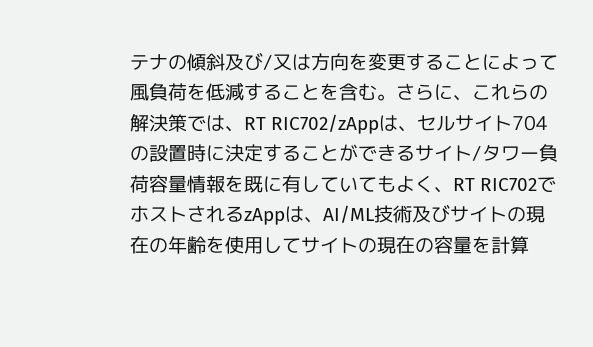テナの傾斜及び/又は方向を変更することによって風負荷を低減することを含む。さらに、これらの解決策では、RT RIC702/zAppは、セルサイト704の設置時に決定することができるサイト/タワー負荷容量情報を既に有していてもよく、RT RIC702でホストされるzAppは、AI/ML技術及びサイトの現在の年齢を使用してサイトの現在の容量を計算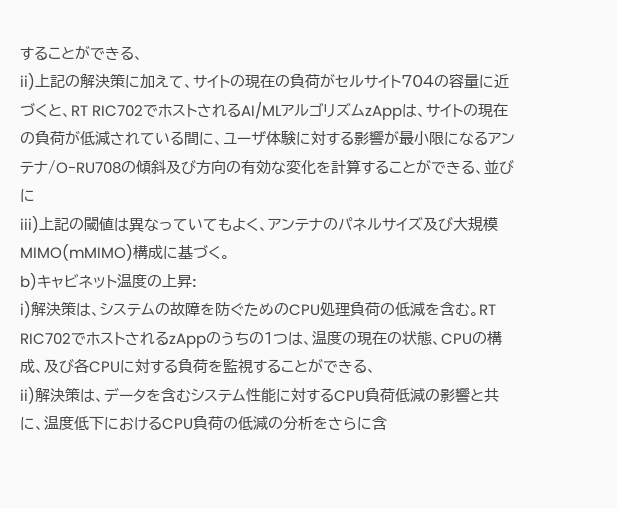することができる、
ii)上記の解決策に加えて、サイトの現在の負荷がセルサイト704の容量に近づくと、RT RIC702でホストされるAI/MLアルゴリズムzAppは、サイトの現在の負荷が低減されている間に、ユーザ体験に対する影響が最小限になるアンテナ/O-RU708の傾斜及び方向の有効な変化を計算することができる、並びに
iii)上記の閾値は異なっていてもよく、アンテナのパネルサイズ及び大規模MIMO(mMIMO)構成に基づく。
b)キャビネット温度の上昇:
i)解決策は、システムの故障を防ぐためのCPU処理負荷の低減を含む。RT RIC702でホストされるzAppのうちの1つは、温度の現在の状態、CPUの構成、及び各CPUに対する負荷を監視することができる、
ii)解決策は、データを含むシステム性能に対するCPU負荷低減の影響と共に、温度低下におけるCPU負荷の低減の分析をさらに含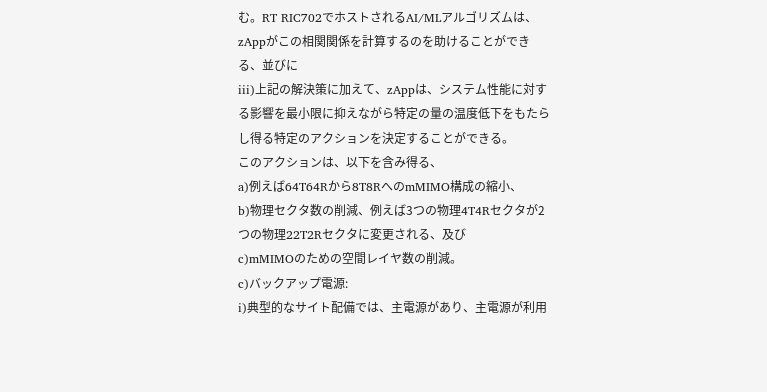む。RT RIC702でホストされるAI/MLアルゴリズムは、zAppがこの相関関係を計算するのを助けることができる、並びに
iii)上記の解決策に加えて、zAppは、システム性能に対する影響を最小限に抑えながら特定の量の温度低下をもたらし得る特定のアクションを決定することができる。
このアクションは、以下を含み得る、
a)例えば64T64Rから8T8RへのmMIMO構成の縮小、
b)物理セクタ数の削減、例えば3つの物理4T4Rセクタが2つの物理22T2Rセクタに変更される、及び
c)mMIMOのための空間レイヤ数の削減。
c)バックアップ電源:
i)典型的なサイト配備では、主電源があり、主電源が利用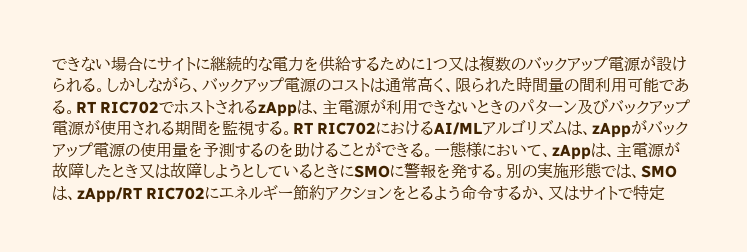できない場合にサイトに継続的な電力を供給するために1つ又は複数のバックアップ電源が設けられる。しかしながら、バックアップ電源のコストは通常高く、限られた時間量の間利用可能である。RT RIC702でホストされるzAppは、主電源が利用できないときのパターン及びバックアップ電源が使用される期間を監視する。RT RIC702におけるAI/MLアルゴリズムは、zAppがバックアップ電源の使用量を予測するのを助けることができる。一態様において、zAppは、主電源が故障したとき又は故障しようとしているときにSMOに警報を発する。別の実施形態では、SMOは、zApp/RT RIC702にエネルギー節約アクションをとるよう命令するか、又はサイトで特定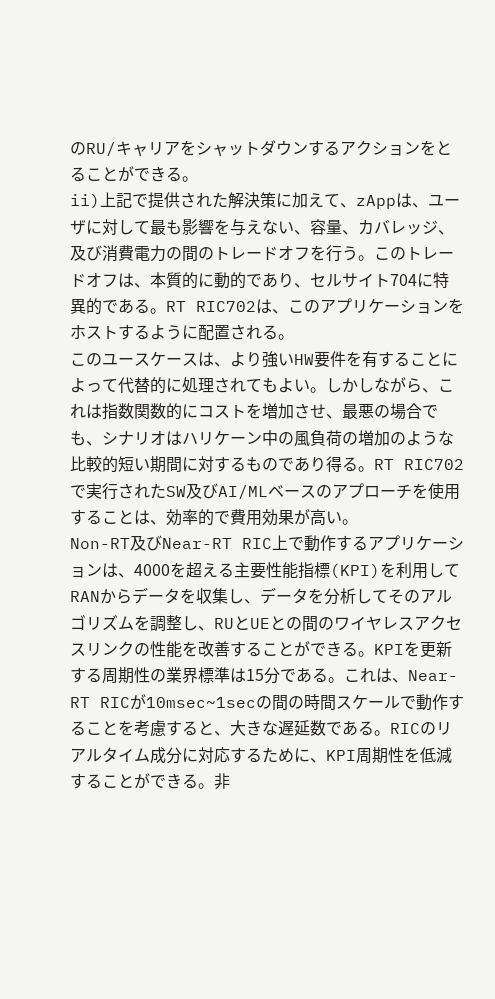のRU/キャリアをシャットダウンするアクションをとることができる。
ii)上記で提供された解決策に加えて、zAppは、ユーザに対して最も影響を与えない、容量、カバレッジ、及び消費電力の間のトレードオフを行う。このトレードオフは、本質的に動的であり、セルサイト704に特異的である。RT RIC702は、このアプリケーションをホストするように配置される。
このユースケースは、より強いHW要件を有することによって代替的に処理されてもよい。しかしながら、これは指数関数的にコストを増加させ、最悪の場合でも、シナリオはハリケーン中の風負荷の増加のような比較的短い期間に対するものであり得る。RT RIC702で実行されたSW及びAI/MLベースのアプローチを使用することは、効率的で費用効果が高い。
Non-RT及びNear-RT RIC上で動作するアプリケーションは、4000を超える主要性能指標(KPI)を利用してRANからデータを収集し、データを分析してそのアルゴリズムを調整し、RUとUEとの間のワイヤレスアクセスリンクの性能を改善することができる。KPIを更新する周期性の業界標準は15分である。これは、Near-RT RICが10msec~1secの間の時間スケールで動作することを考慮すると、大きな遅延数である。RICのリアルタイム成分に対応するために、KPI周期性を低減することができる。非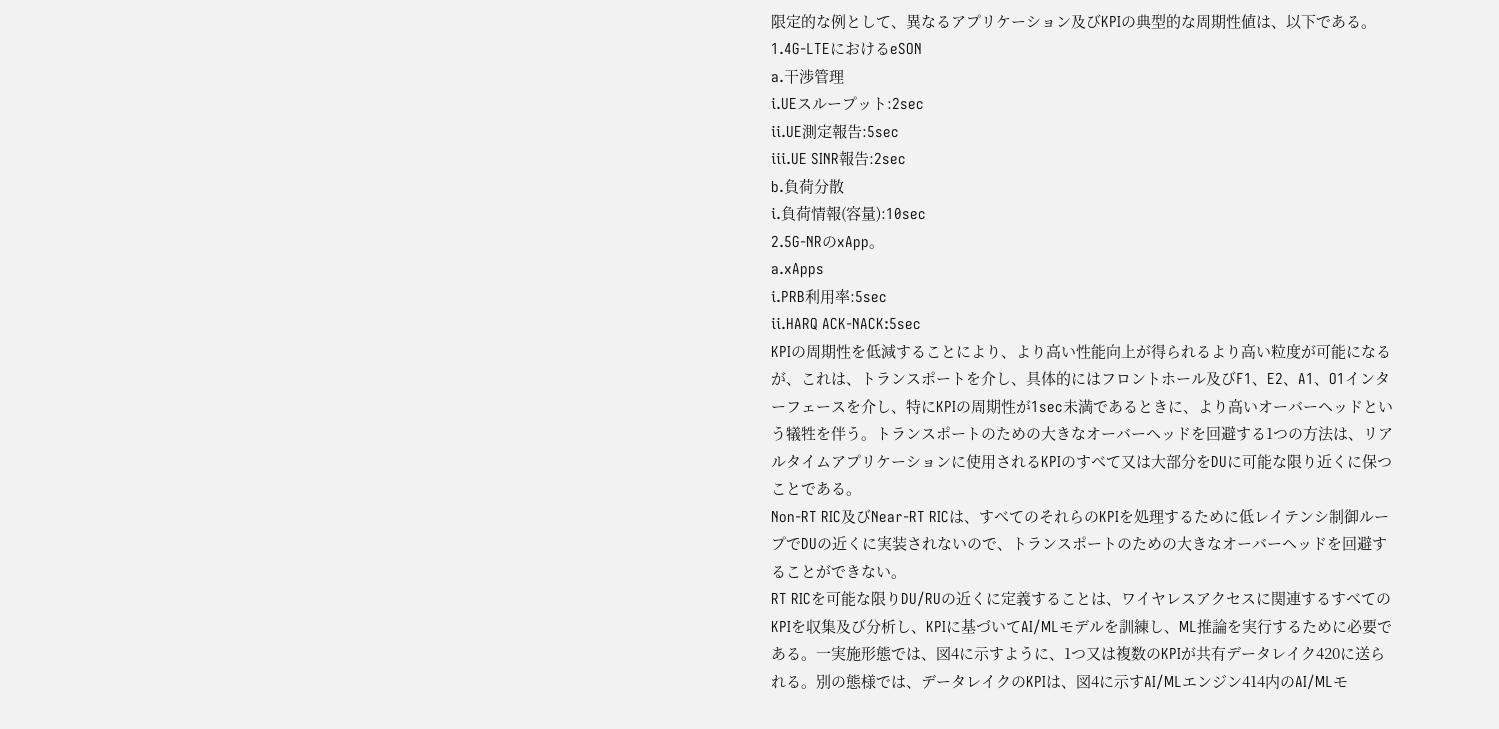限定的な例として、異なるアプリケーション及びKPIの典型的な周期性値は、以下である。
1.4G-LTEにおけるeSON
a.干渉管理
i.UEスループット:2sec
ii.UE測定報告:5sec
iii.UE SINR報告:2sec
b.負荷分散
i.負荷情報(容量):10sec
2.5G-NRのxApp。
a.xApps
i.PRB利用率:5sec
ii.HARQ ACK-NACK:5sec
KPIの周期性を低減することにより、より高い性能向上が得られるより高い粒度が可能になるが、これは、トランスポートを介し、具体的にはフロントホール及びF1、E2、A1、O1インターフェースを介し、特にKPIの周期性が1sec未満であるときに、より高いオーバーヘッドという犠牲を伴う。トランスポートのための大きなオーバーヘッドを回避する1つの方法は、リアルタイムアプリケーションに使用されるKPIのすべて又は大部分をDUに可能な限り近くに保つことである。
Non-RT RIC及びNear-RT RICは、すべてのそれらのKPIを処理するために低レイテンシ制御ループでDUの近くに実装されないので、トランスポートのための大きなオーバーヘッドを回避することができない。
RT RICを可能な限りDU/RUの近くに定義することは、ワイヤレスアクセスに関連するすべてのKPIを収集及び分析し、KPIに基づいてAI/MLモデルを訓練し、ML推論を実行するために必要である。一実施形態では、図4に示すように、1つ又は複数のKPIが共有データレイク420に送られる。別の態様では、データレイクのKPIは、図4に示すAI/MLエンジン414内のAI/MLモ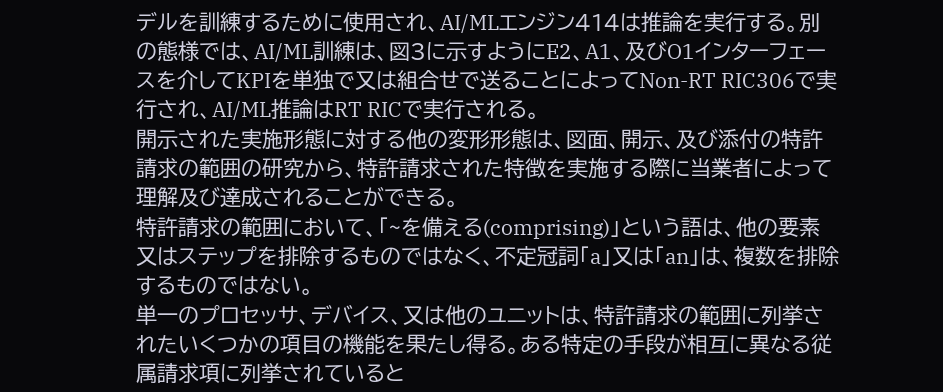デルを訓練するために使用され、AI/MLエンジン414は推論を実行する。別の態様では、AI/ML訓練は、図3に示すようにE2、A1、及びO1インターフェースを介してKPIを単独で又は組合せで送ることによってNon-RT RIC306で実行され、AI/ML推論はRT RICで実行される。
開示された実施形態に対する他の変形形態は、図面、開示、及び添付の特許請求の範囲の研究から、特許請求された特徴を実施する際に当業者によって理解及び達成されることができる。
特許請求の範囲において、「~を備える(comprising)」という語は、他の要素又はステップを排除するものではなく、不定冠詞「a」又は「an」は、複数を排除するものではない。
単一のプロセッサ、デバイス、又は他のユニットは、特許請求の範囲に列挙されたいくつかの項目の機能を果たし得る。ある特定の手段が相互に異なる従属請求項に列挙されていると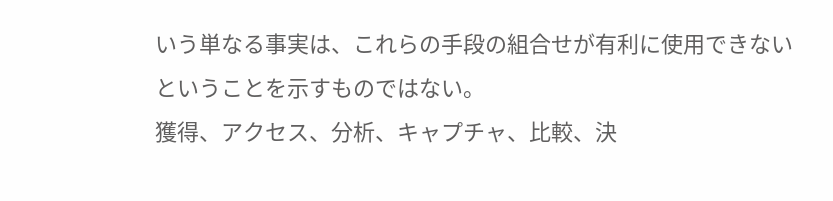いう単なる事実は、これらの手段の組合せが有利に使用できないということを示すものではない。
獲得、アクセス、分析、キャプチャ、比較、決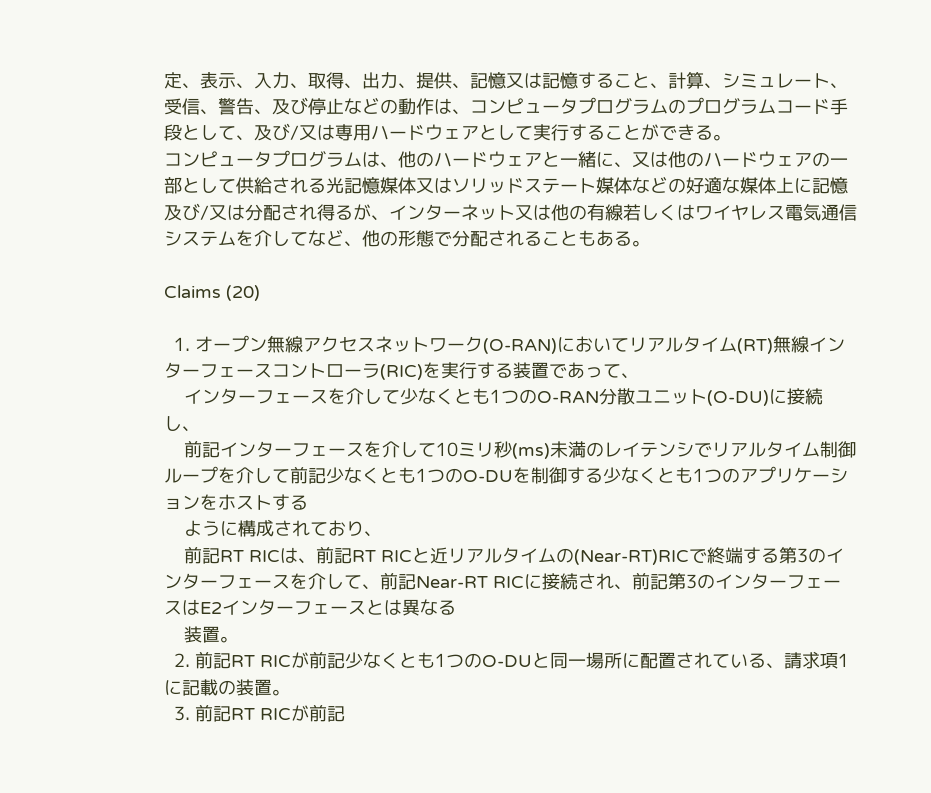定、表示、入力、取得、出力、提供、記憶又は記憶すること、計算、シミュレート、受信、警告、及び停止などの動作は、コンピュータプログラムのプログラムコード手段として、及び/又は専用ハードウェアとして実行することができる。
コンピュータプログラムは、他のハードウェアと一緒に、又は他のハードウェアの一部として供給される光記憶媒体又はソリッドステート媒体などの好適な媒体上に記憶及び/又は分配され得るが、インターネット又は他の有線若しくはワイヤレス電気通信システムを介してなど、他の形態で分配されることもある。

Claims (20)

  1. オープン無線アクセスネットワーク(O-RAN)においてリアルタイム(RT)無線インターフェースコントローラ(RIC)を実行する装置であって、
    インターフェースを介して少なくとも1つのO-RAN分散ユニット(O-DU)に接続し、
    前記インターフェースを介して10ミリ秒(ms)未満のレイテンシでリアルタイム制御ループを介して前記少なくとも1つのO-DUを制御する少なくとも1つのアプリケーションをホストする
    ように構成されており、
    前記RT RICは、前記RT RICと近リアルタイムの(Near-RT)RICで終端する第3のインターフェースを介して、前記Near-RT RICに接続され、前記第3のインターフェースはE2インターフェースとは異なる
    装置。
  2. 前記RT RICが前記少なくとも1つのO-DUと同一場所に配置されている、請求項1に記載の装置。
  3. 前記RT RICが前記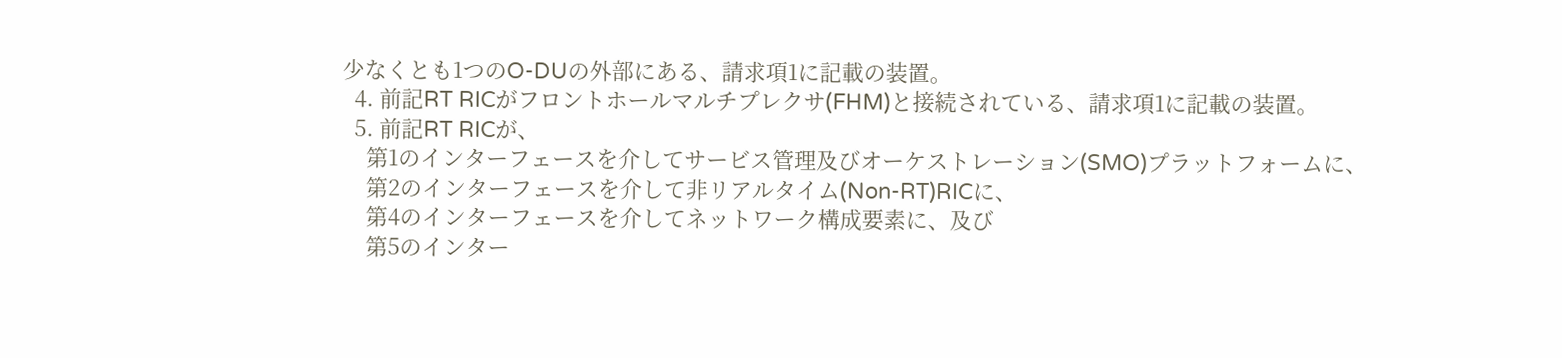少なくとも1つのO-DUの外部にある、請求項1に記載の装置。
  4. 前記RT RICがフロントホールマルチプレクサ(FHM)と接続されている、請求項1に記載の装置。
  5. 前記RT RICが、
    第1のインターフェースを介してサービス管理及びオーケストレーション(SMO)プラットフォームに、
    第2のインターフェースを介して非リアルタイム(Non-RT)RICに、
    第4のインターフェースを介してネットワーク構成要素に、及び
    第5のインター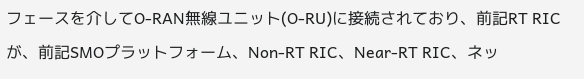フェースを介してO-RAN無線ユニット(O-RU)に接続されており、前記RT RICが、前記SMOプラットフォーム、Non-RT RIC、Near-RT RIC、ネッ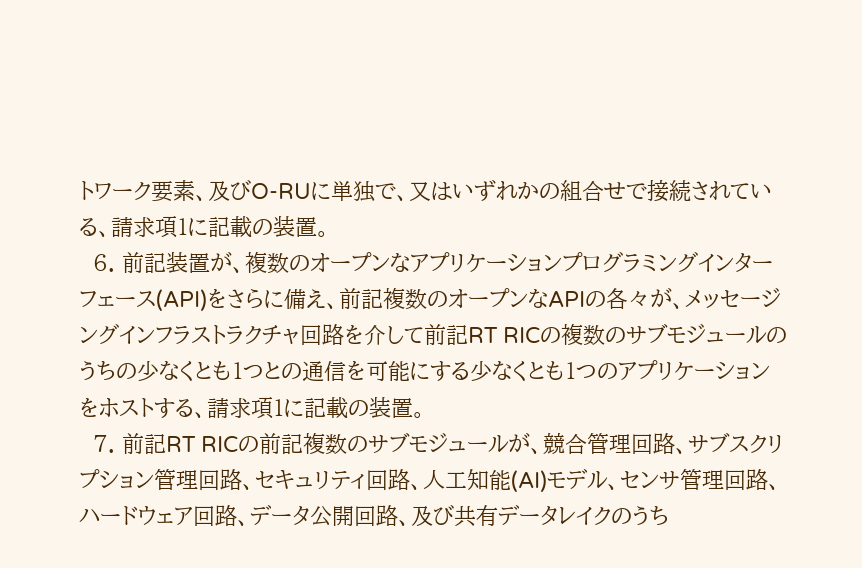トワーク要素、及びO-RUに単独で、又はいずれかの組合せで接続されている、請求項1に記載の装置。
  6. 前記装置が、複数のオープンなアプリケーションプログラミングインターフェース(API)をさらに備え、前記複数のオープンなAPIの各々が、メッセージングインフラストラクチャ回路を介して前記RT RICの複数のサブモジュールのうちの少なくとも1つとの通信を可能にする少なくとも1つのアプリケーションをホストする、請求項1に記載の装置。
  7. 前記RT RICの前記複数のサブモジュールが、競合管理回路、サブスクリプション管理回路、セキュリティ回路、人工知能(AI)モデル、センサ管理回路、ハードウェア回路、データ公開回路、及び共有データレイクのうち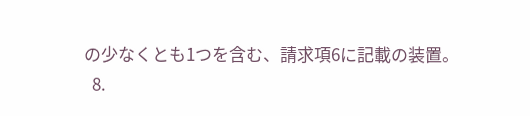の少なくとも1つを含む、請求項6に記載の装置。
  8.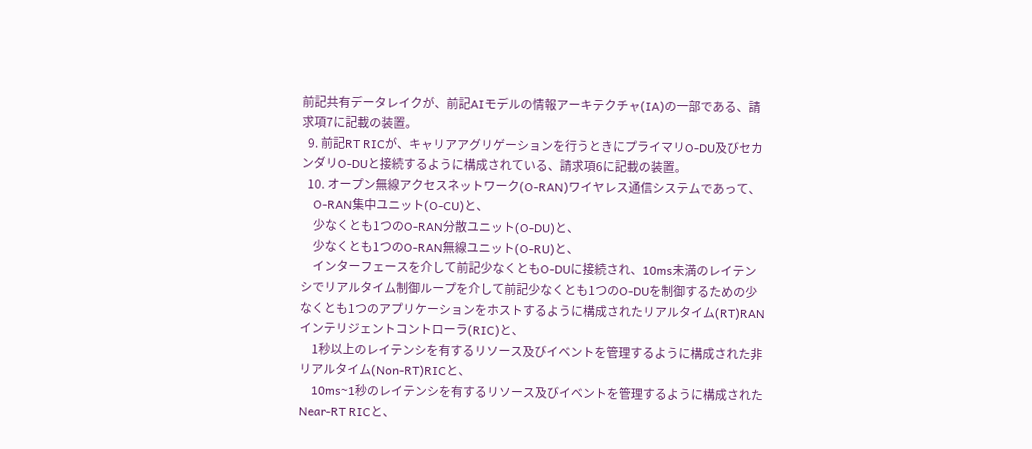前記共有データレイクが、前記AIモデルの情報アーキテクチャ(IA)の一部である、請求項7に記載の装置。
  9. 前記RT RICが、キャリアアグリゲーションを行うときにプライマリO-DU及びセカンダリO-DUと接続するように構成されている、請求項6に記載の装置。
  10. オープン無線アクセスネットワーク(O-RAN)ワイヤレス通信システムであって、
    O-RAN集中ユニット(O-CU)と、
    少なくとも1つのO-RAN分散ユニット(O-DU)と、
    少なくとも1つのO-RAN無線ユニット(O-RU)と、
    インターフェースを介して前記少なくともO-DUに接続され、10ms未満のレイテンシでリアルタイム制御ループを介して前記少なくとも1つのO-DUを制御するための少なくとも1つのアプリケーションをホストするように構成されたリアルタイム(RT)RANインテリジェントコントローラ(RIC)と、
    1秒以上のレイテンシを有するリソース及びイベントを管理するように構成された非リアルタイム(Non-RT)RICと、
    10ms~1秒のレイテンシを有するリソース及びイベントを管理するように構成されたNear-RT RICと、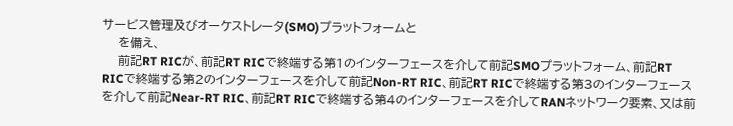サービス管理及びオーケストレータ(SMO)プラットフォームと
    を備え、
    前記RT RICが、前記RT RICで終端する第1のインターフェースを介して前記SMOプラットフォーム、前記RT RICで終端する第2のインターフェースを介して前記Non-RT RIC、前記RT RICで終端する第3のインターフェースを介して前記Near-RT RIC、前記RT RICで終端する第4のインターフェースを介してRANネットワーク要素、又は前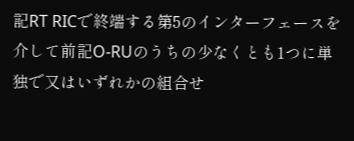記RT RICで終端する第5のインターフェースを介して前記O-RUのうちの少なくとも1つに単独で又はいずれかの組合せ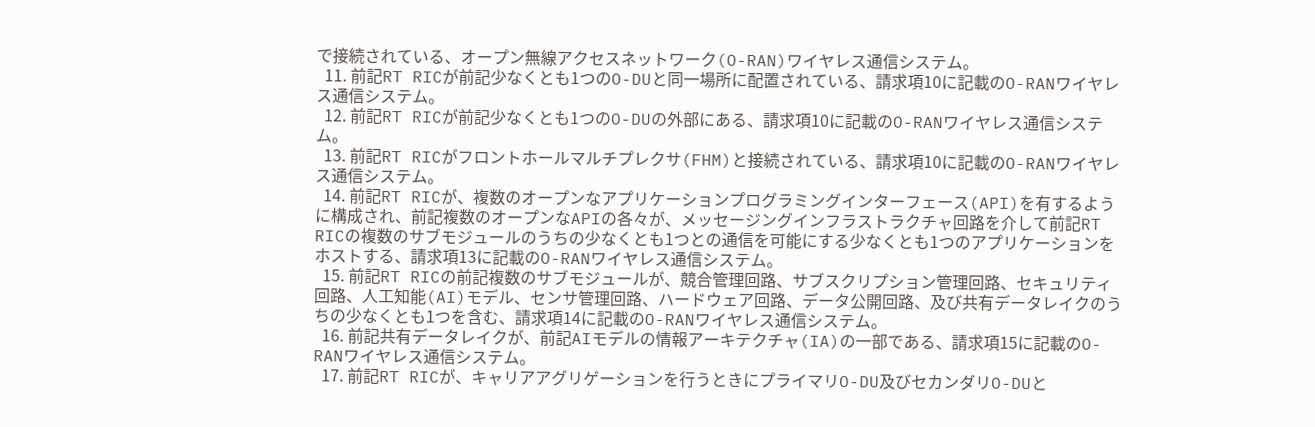で接続されている、オープン無線アクセスネットワーク(O-RAN)ワイヤレス通信システム。
  11. 前記RT RICが前記少なくとも1つのO-DUと同一場所に配置されている、請求項10に記載のO-RANワイヤレス通信システム。
  12. 前記RT RICが前記少なくとも1つのO-DUの外部にある、請求項10に記載のO-RANワイヤレス通信システム。
  13. 前記RT RICがフロントホールマルチプレクサ(FHM)と接続されている、請求項10に記載のO-RANワイヤレス通信システム。
  14. 前記RT RICが、複数のオープンなアプリケーションプログラミングインターフェース(API)を有するように構成され、前記複数のオープンなAPIの各々が、メッセージングインフラストラクチャ回路を介して前記RT RICの複数のサブモジュールのうちの少なくとも1つとの通信を可能にする少なくとも1つのアプリケーションをホストする、請求項13に記載のO-RANワイヤレス通信システム。
  15. 前記RT RICの前記複数のサブモジュールが、競合管理回路、サブスクリプション管理回路、セキュリティ回路、人工知能(AI)モデル、センサ管理回路、ハードウェア回路、データ公開回路、及び共有データレイクのうちの少なくとも1つを含む、請求項14に記載のO-RANワイヤレス通信システム。
  16. 前記共有データレイクが、前記AIモデルの情報アーキテクチャ(IA)の一部である、請求項15に記載のO-RANワイヤレス通信システム。
  17. 前記RT RICが、キャリアアグリゲーションを行うときにプライマリO-DU及びセカンダリO-DUと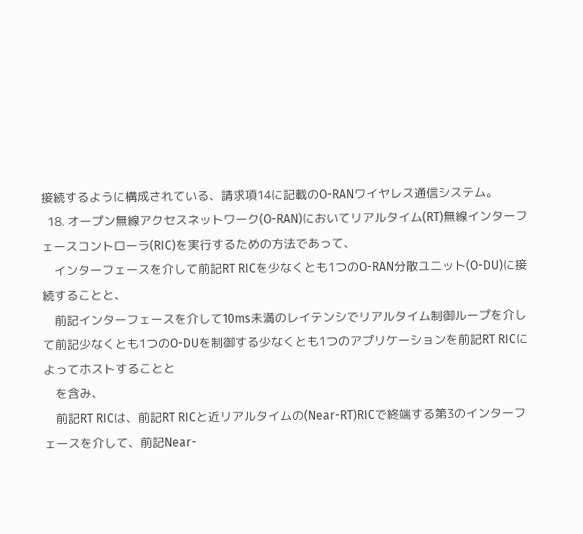接続するように構成されている、請求項14に記載のO-RANワイヤレス通信システム。
  18. オープン無線アクセスネットワーク(O-RAN)においてリアルタイム(RT)無線インターフェースコントローラ(RIC)を実行するための方法であって、
    インターフェースを介して前記RT RICを少なくとも1つのO-RAN分散ユニット(O-DU)に接続することと、
    前記インターフェースを介して10ms未満のレイテンシでリアルタイム制御ループを介して前記少なくとも1つのO-DUを制御する少なくとも1つのアプリケーションを前記RT RICによってホストすることと
    を含み、
    前記RT RICは、前記RT RICと近リアルタイムの(Near-RT)RICで終端する第3のインターフェースを介して、前記Near-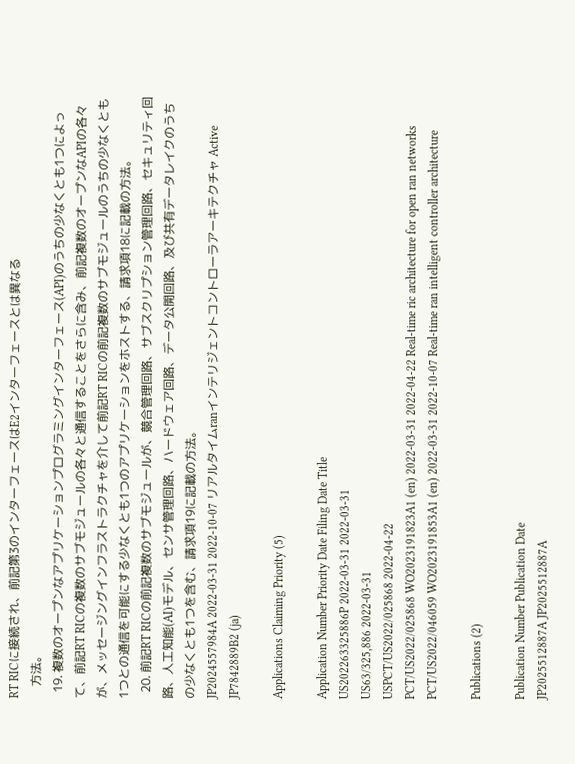RT RICに接続され、前記第3のインターフェースはE2インターフェースとは異なる
    方法。
  19. 複数のオープンなアプリケーションプログラミングインターフェース(API)のうちの少なくとも1つによって、前記RT RICの複数のサブモジュールの各々と通信することをさらに含み、前記複数のオープンなAPIの各々が、メッセージングインフラストラクチャを介して前記RT RICの前記複数のサブモジュールのうちの少なくとも1つとの通信を可能にする少なくとも1つのアプリケーションをホストする、請求項18に記載の方法。
  20. 前記RT RICの前記複数のサブモジュールが、競合管理回路、サブスクリプション管理回路、セキュリティ回路、人工知能(AI)モデル、センサ管理回路、ハードウェア回路、データ公開回路、及び共有データレイクのうちの少なくとも1つを含む、請求項19に記載の方法。
JP2024557984A 2022-03-31 2022-10-07 リアルタイムranインテリジェントコントローラアーキテクチャ Active JP7842889B2 (ja)

Applications Claiming Priority (5)

Application Number Priority Date Filing Date Title
US202263325886P 2022-03-31 2022-03-31
US63/325,886 2022-03-31
USPCT/US2022/025868 2022-04-22
PCT/US2022/025868 WO2023191823A1 (en) 2022-03-31 2022-04-22 Real-time ric architecture for open ran networks
PCT/US2022/046059 WO2023191853A1 (en) 2022-03-31 2022-10-07 Real-time ran intelligent controller architecture

Publications (2)

Publication Number Publication Date
JP2025512887A JP2025512887A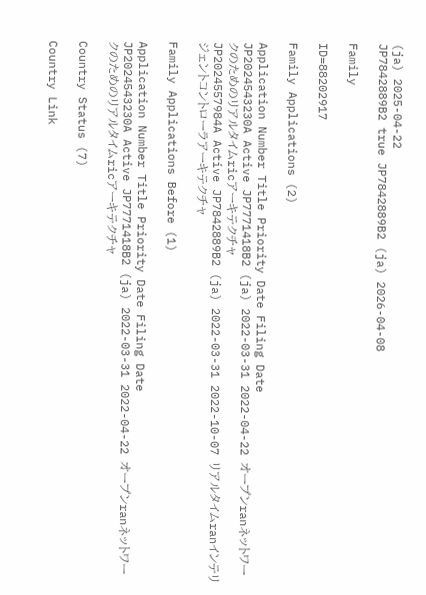(ja) 2025-04-22
JP7842889B2 true JP7842889B2 (ja) 2026-04-08

Family

ID=88202917

Family Applications (2)

Application Number Title Priority Date Filing Date
JP2024543230A Active JP7771418B2 (ja) 2022-03-31 2022-04-22 オープンranネットワークのためのリアルタイムricアーキテクチャ
JP2024557984A Active JP7842889B2 (ja) 2022-03-31 2022-10-07 リアルタイムranインテリジェントコントローラアーキテクチャ

Family Applications Before (1)

Application Number Title Priority Date Filing Date
JP2024543230A Active JP7771418B2 (ja) 2022-03-31 2022-04-22 オープンranネットワークのためのリアルタイムricアーキテクチャ

Country Status (7)

Country Link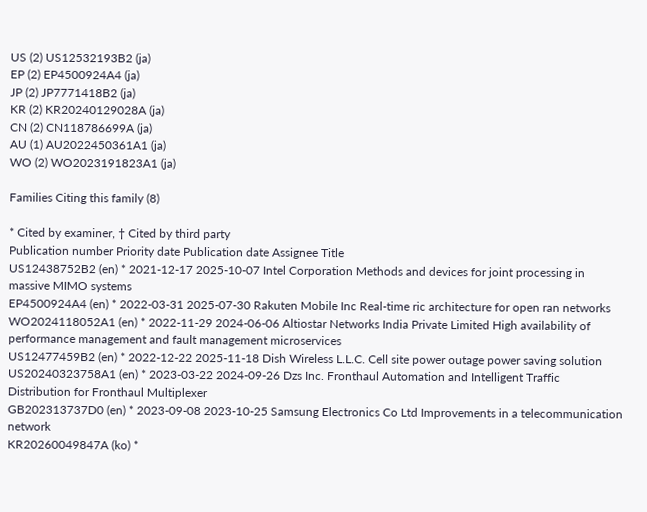US (2) US12532193B2 (ja)
EP (2) EP4500924A4 (ja)
JP (2) JP7771418B2 (ja)
KR (2) KR20240129028A (ja)
CN (2) CN118786699A (ja)
AU (1) AU2022450361A1 (ja)
WO (2) WO2023191823A1 (ja)

Families Citing this family (8)

* Cited by examiner, † Cited by third party
Publication number Priority date Publication date Assignee Title
US12438752B2 (en) * 2021-12-17 2025-10-07 Intel Corporation Methods and devices for joint processing in massive MIMO systems
EP4500924A4 (en) * 2022-03-31 2025-07-30 Rakuten Mobile Inc Real-time ric architecture for open ran networks
WO2024118052A1 (en) * 2022-11-29 2024-06-06 Altiostar Networks India Private Limited High availability of performance management and fault management microservices
US12477459B2 (en) * 2022-12-22 2025-11-18 Dish Wireless L.L.C. Cell site power outage power saving solution
US20240323758A1 (en) * 2023-03-22 2024-09-26 Dzs Inc. Fronthaul Automation and Intelligent Traffic Distribution for Fronthaul Multiplexer
GB202313737D0 (en) * 2023-09-08 2023-10-25 Samsung Electronics Co Ltd Improvements in a telecommunication network
KR20260049847A (ko) *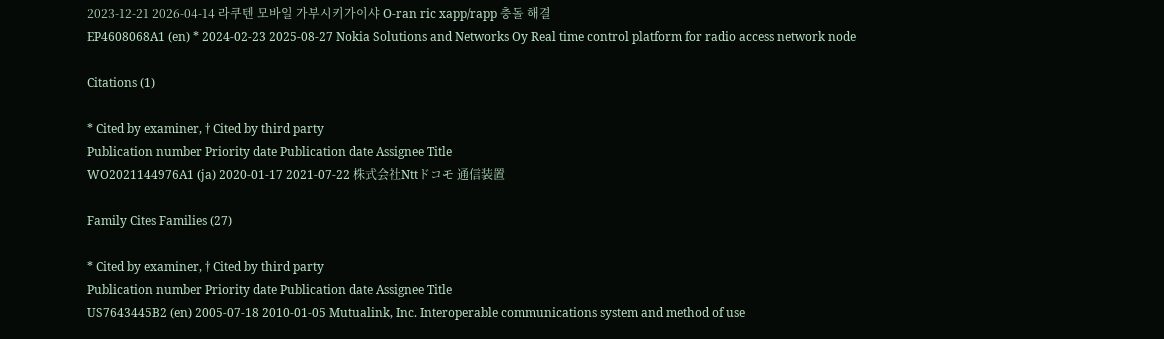2023-12-21 2026-04-14 라쿠텐 모바일 가부시키가이샤 O-ran ric xapp/rapp 충돌 해결
EP4608068A1 (en) * 2024-02-23 2025-08-27 Nokia Solutions and Networks Oy Real time control platform for radio access network node

Citations (1)

* Cited by examiner, † Cited by third party
Publication number Priority date Publication date Assignee Title
WO2021144976A1 (ja) 2020-01-17 2021-07-22 株式会社Nttドコモ 通信装置

Family Cites Families (27)

* Cited by examiner, † Cited by third party
Publication number Priority date Publication date Assignee Title
US7643445B2 (en) 2005-07-18 2010-01-05 Mutualink, Inc. Interoperable communications system and method of use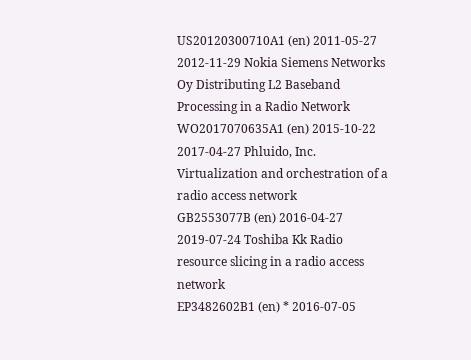US20120300710A1 (en) 2011-05-27 2012-11-29 Nokia Siemens Networks Oy Distributing L2 Baseband Processing in a Radio Network
WO2017070635A1 (en) 2015-10-22 2017-04-27 Phluido, Inc. Virtualization and orchestration of a radio access network
GB2553077B (en) 2016-04-27 2019-07-24 Toshiba Kk Radio resource slicing in a radio access network
EP3482602B1 (en) * 2016-07-05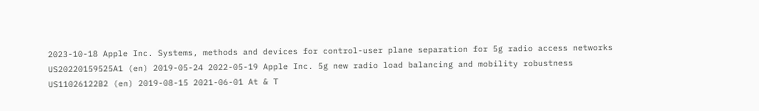2023-10-18 Apple Inc. Systems, methods and devices for control-user plane separation for 5g radio access networks
US20220159525A1 (en) 2019-05-24 2022-05-19 Apple Inc. 5g new radio load balancing and mobility robustness
US11026122B2 (en) 2019-08-15 2021-06-01 At & T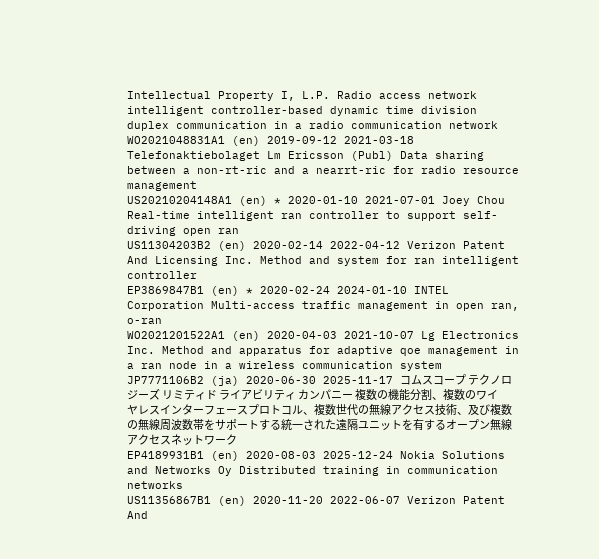Intellectual Property I, L.P. Radio access network intelligent controller-based dynamic time division duplex communication in a radio communication network
WO2021048831A1 (en) 2019-09-12 2021-03-18 Telefonaktiebolaget Lm Ericsson (Publ) Data sharing between a non-rt-ric and a nearrt-ric for radio resource management
US20210204148A1 (en) * 2020-01-10 2021-07-01 Joey Chou Real-time intelligent ran controller to support self-driving open ran
US11304203B2 (en) 2020-02-14 2022-04-12 Verizon Patent And Licensing Inc. Method and system for ran intelligent controller
EP3869847B1 (en) * 2020-02-24 2024-01-10 INTEL Corporation Multi-access traffic management in open ran, o-ran
WO2021201522A1 (en) 2020-04-03 2021-10-07 Lg Electronics Inc. Method and apparatus for adaptive qoe management in a ran node in a wireless communication system
JP7771106B2 (ja) 2020-06-30 2025-11-17 コムスコープ テクノロジーズ リミティド ライアビリティ カンパニー 複数の機能分割、複数のワイヤレスインターフェースプロトコル、複数世代の無線アクセス技術、及び複数の無線周波数帯をサポートする統一された遠隔ユニットを有するオープン無線アクセスネットワーク
EP4189931B1 (en) 2020-08-03 2025-12-24 Nokia Solutions and Networks Oy Distributed training in communication networks
US11356867B1 (en) 2020-11-20 2022-06-07 Verizon Patent And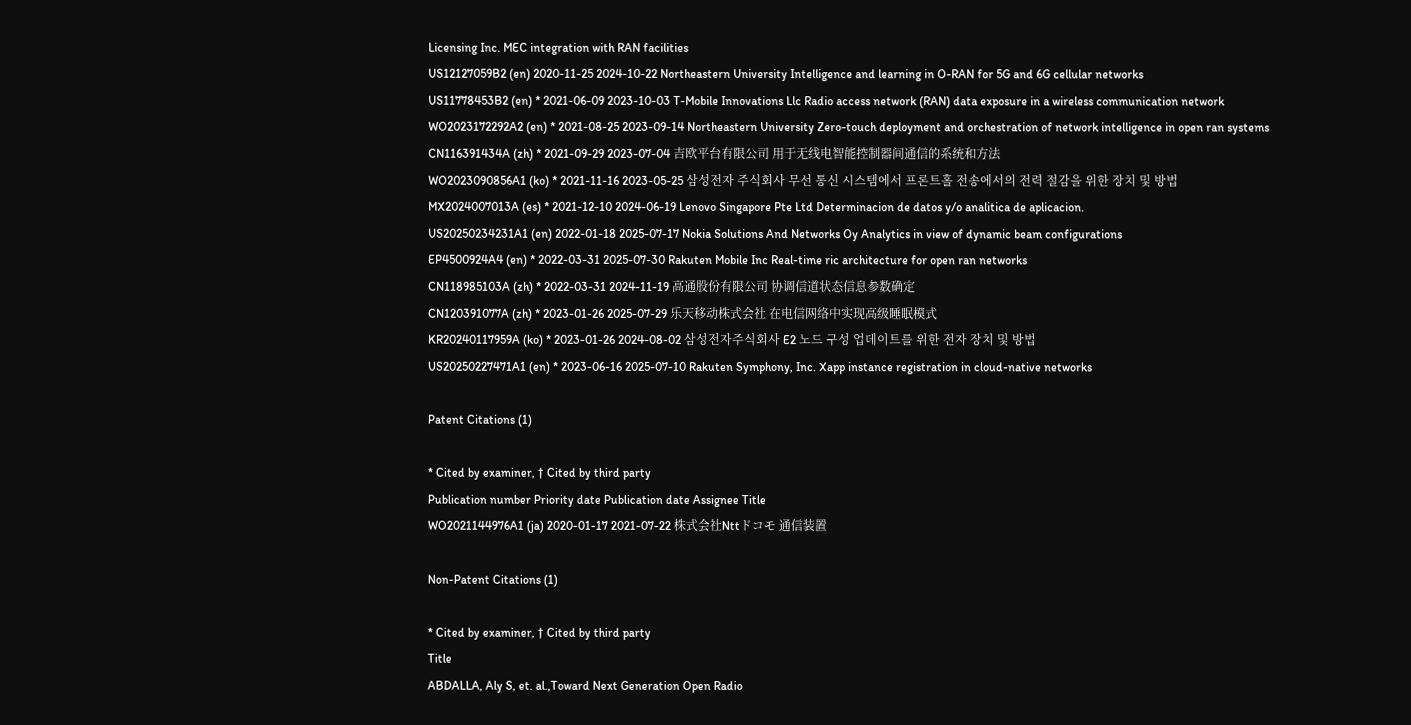Licensing Inc. MEC integration with RAN facilities
US12127059B2 (en) 2020-11-25 2024-10-22 Northeastern University Intelligence and learning in O-RAN for 5G and 6G cellular networks
US11778453B2 (en) * 2021-06-09 2023-10-03 T-Mobile Innovations Llc Radio access network (RAN) data exposure in a wireless communication network
WO2023172292A2 (en) * 2021-08-25 2023-09-14 Northeastern University Zero-touch deployment and orchestration of network intelligence in open ran systems
CN116391434A (zh) * 2021-09-29 2023-07-04 吉欧平台有限公司 用于无线电智能控制器间通信的系统和方法
WO2023090856A1 (ko) * 2021-11-16 2023-05-25 삼성전자 주식회사 무선 통신 시스템에서 프론트홀 전송에서의 전력 절감을 위한 장치 및 방법
MX2024007013A (es) * 2021-12-10 2024-06-19 Lenovo Singapore Pte Ltd Determinacion de datos y/o analitica de aplicacion.
US20250234231A1 (en) 2022-01-18 2025-07-17 Nokia Solutions And Networks Oy Analytics in view of dynamic beam configurations
EP4500924A4 (en) * 2022-03-31 2025-07-30 Rakuten Mobile Inc Real-time ric architecture for open ran networks
CN118985103A (zh) * 2022-03-31 2024-11-19 高通股份有限公司 协调信道状态信息参数确定
CN120391077A (zh) * 2023-01-26 2025-07-29 乐天移动株式会社 在电信网络中实现高级睡眠模式
KR20240117959A (ko) * 2023-01-26 2024-08-02 삼성전자주식회사 E2 노드 구성 업데이트를 위한 전자 장치 및 방법
US20250227471A1 (en) * 2023-06-16 2025-07-10 Rakuten Symphony, Inc. Xapp instance registration in cloud-native networks

Patent Citations (1)

* Cited by examiner, † Cited by third party
Publication number Priority date Publication date Assignee Title
WO2021144976A1 (ja) 2020-01-17 2021-07-22 株式会社Nttドコモ 通信装置

Non-Patent Citations (1)

* Cited by examiner, † Cited by third party
Title
ABDALLA, Aly S, et. al.,Toward Next Generation Open Radio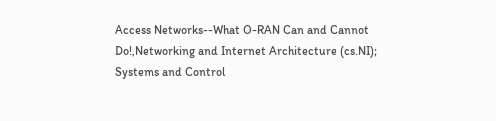Access Networks--What O-RAN Can and Cannot Do!,Networking and Internet Architecture (cs.NI); Systems and Control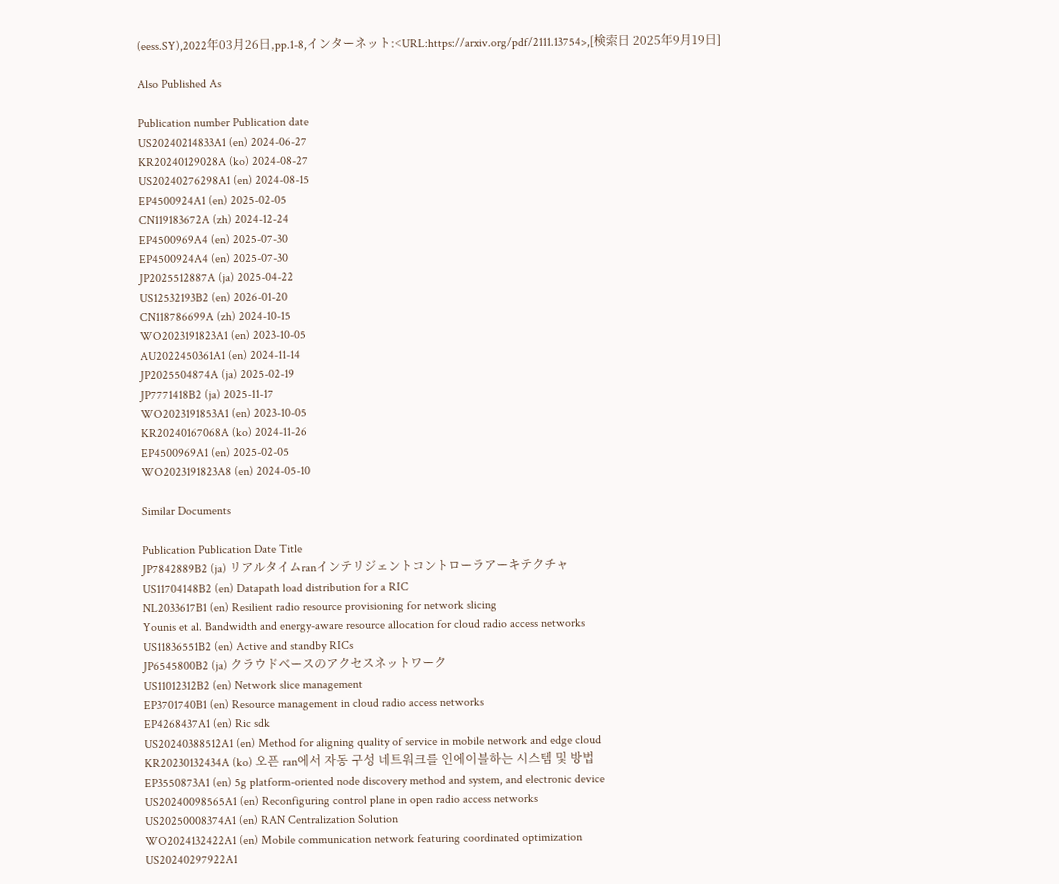(eess.SY),2022年03月26日,pp.1-8,インターネット:<URL:https://arxiv.org/pdf/2111.13754>,[検索日 2025年9月19日]

Also Published As

Publication number Publication date
US20240214833A1 (en) 2024-06-27
KR20240129028A (ko) 2024-08-27
US20240276298A1 (en) 2024-08-15
EP4500924A1 (en) 2025-02-05
CN119183672A (zh) 2024-12-24
EP4500969A4 (en) 2025-07-30
EP4500924A4 (en) 2025-07-30
JP2025512887A (ja) 2025-04-22
US12532193B2 (en) 2026-01-20
CN118786699A (zh) 2024-10-15
WO2023191823A1 (en) 2023-10-05
AU2022450361A1 (en) 2024-11-14
JP2025504874A (ja) 2025-02-19
JP7771418B2 (ja) 2025-11-17
WO2023191853A1 (en) 2023-10-05
KR20240167068A (ko) 2024-11-26
EP4500969A1 (en) 2025-02-05
WO2023191823A8 (en) 2024-05-10

Similar Documents

Publication Publication Date Title
JP7842889B2 (ja) リアルタイムranインテリジェントコントローラアーキテクチャ
US11704148B2 (en) Datapath load distribution for a RIC
NL2033617B1 (en) Resilient radio resource provisioning for network slicing
Younis et al. Bandwidth and energy-aware resource allocation for cloud radio access networks
US11836551B2 (en) Active and standby RICs
JP6545800B2 (ja) クラウドベースのアクセスネットワーク
US11012312B2 (en) Network slice management
EP3701740B1 (en) Resource management in cloud radio access networks
EP4268437A1 (en) Ric sdk
US20240388512A1 (en) Method for aligning quality of service in mobile network and edge cloud
KR20230132434A (ko) 오픈 ran에서 자동 구성 네트워크를 인에이블하는 시스템 및 방법
EP3550873A1 (en) 5g platform-oriented node discovery method and system, and electronic device
US20240098565A1 (en) Reconfiguring control plane in open radio access networks
US20250008374A1 (en) RAN Centralization Solution
WO2024132422A1 (en) Mobile communication network featuring coordinated optimization
US20240297922A1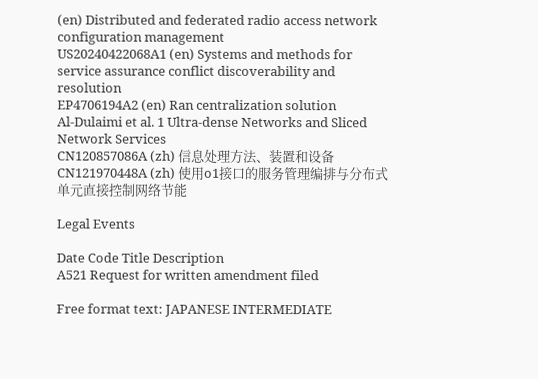(en) Distributed and federated radio access network configuration management
US20240422068A1 (en) Systems and methods for service assurance conflict discoverability and resolution
EP4706194A2 (en) Ran centralization solution
Al-Dulaimi et al. 1 Ultra-dense Networks and Sliced Network Services
CN120857086A (zh) 信息处理方法、装置和设备
CN121970448A (zh) 使用o1接口的服务管理编排与分布式单元直接控制网络节能

Legal Events

Date Code Title Description
A521 Request for written amendment filed

Free format text: JAPANESE INTERMEDIATE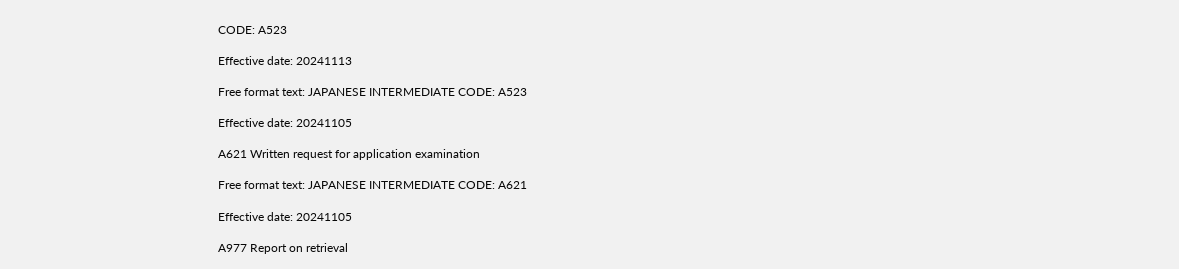CODE: A523

Effective date: 20241113

Free format text: JAPANESE INTERMEDIATE CODE: A523

Effective date: 20241105

A621 Written request for application examination

Free format text: JAPANESE INTERMEDIATE CODE: A621

Effective date: 20241105

A977 Report on retrieval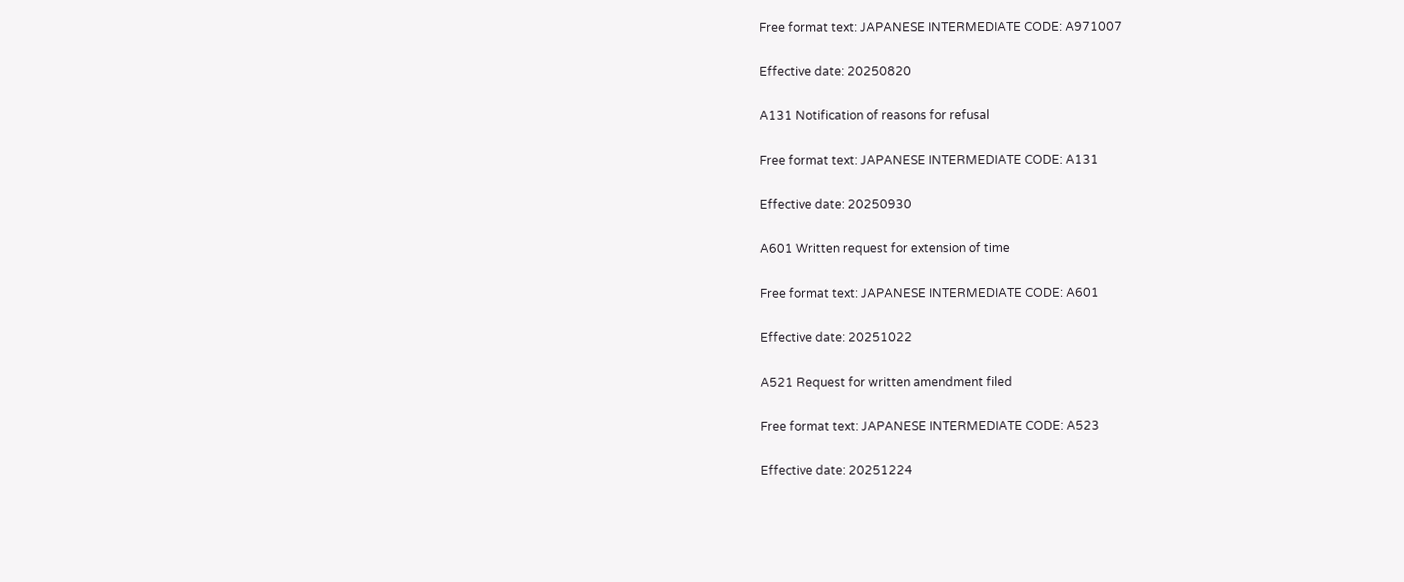Free format text: JAPANESE INTERMEDIATE CODE: A971007

Effective date: 20250820

A131 Notification of reasons for refusal

Free format text: JAPANESE INTERMEDIATE CODE: A131

Effective date: 20250930

A601 Written request for extension of time

Free format text: JAPANESE INTERMEDIATE CODE: A601

Effective date: 20251022

A521 Request for written amendment filed

Free format text: JAPANESE INTERMEDIATE CODE: A523

Effective date: 20251224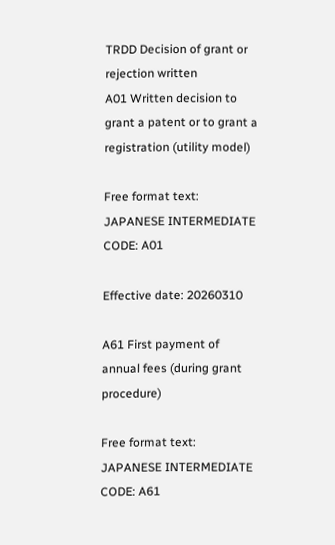TRDD Decision of grant or rejection written
A01 Written decision to grant a patent or to grant a registration (utility model)

Free format text: JAPANESE INTERMEDIATE CODE: A01

Effective date: 20260310

A61 First payment of annual fees (during grant procedure)

Free format text: JAPANESE INTERMEDIATE CODE: A61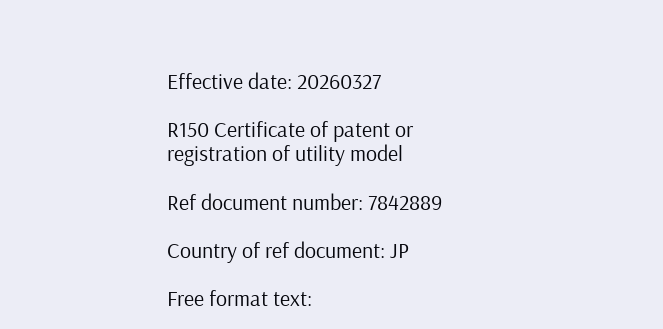Effective date: 20260327

R150 Certificate of patent or registration of utility model

Ref document number: 7842889

Country of ref document: JP

Free format text: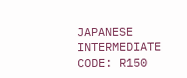JAPANESE INTERMEDIATE CODE: R150